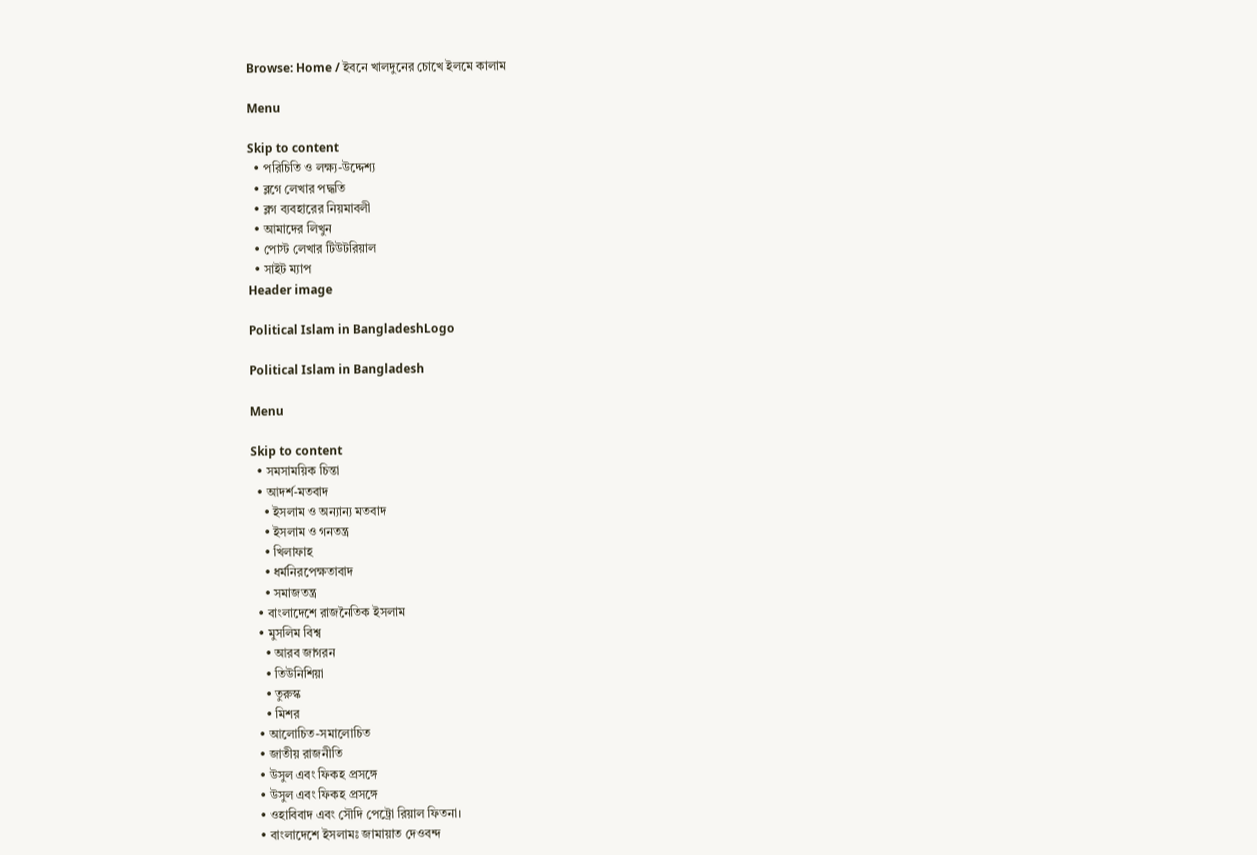Browse: Home / ইবনে খালদুনের চোখে ইলমে কালাম

Menu

Skip to content
  • পরিচিতি ও লক্ষ্য-উদ্দেশ্য
  • ব্লগে লেখার পদ্ধতি
  • ব্লগ ব্যবহারের নিয়মাবলী
  • আমাদের লিখুন
  • পোস্ট লেখার টিউটরিয়াল
  • সাইট ম্যাপ
Header image

Political Islam in BangladeshLogo

Political Islam in Bangladesh

Menu

Skip to content
  • সমসাময়িক চিন্তা
  • আদর্শ-মতবাদ
    • ইসলাম ও অন্যান্য মতবাদ
    • ইসলাম ও গনতন্ত্র
    • খিলাফাহ
    • ধর্মনিরপেক্ষতাবাদ
    • সমাজতন্ত্র
  • বাংলাদেশে রাজনৈতিক ইসলাম
  • মুসলিম বিশ্ব
    • আরব জাগরন
    • তিউনিশিয়া
    • তুরুস্ক
    • মিশর
  • আলোচিত-সমালোচিত
  • জাতীয় রাজনীতি
  • উসুল এবং ফিকহ প্রসঙ্গে
  • উসুল এবং ফিকহ প্রসঙ্গে
  • ওহাবিবাদ এবং সৌদি পেট্রো রিয়াল ফিতনা।
  • বাংলাদেশে ইসলামঃ জামায়াত দেওবন্দ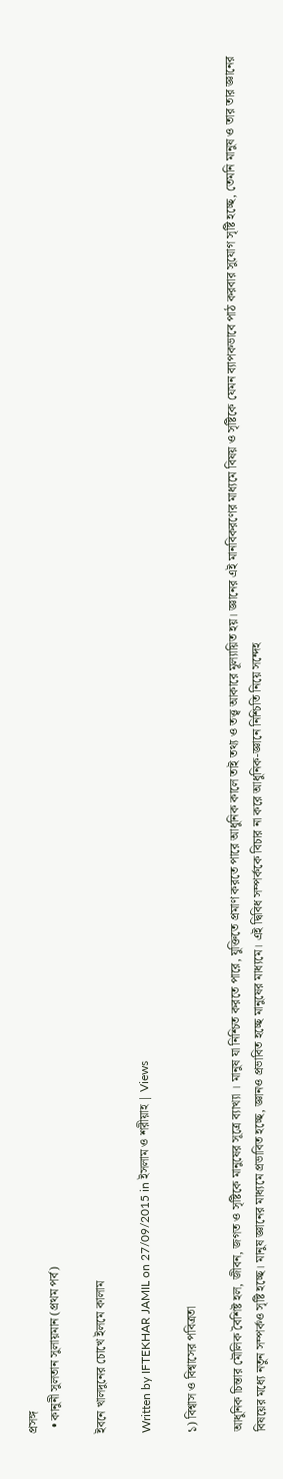প্রসঙ্গ
  • কানুনী সুলতান সুলায়মান (প্রথম পর্ব)

ইবনে খালদুনের চোখে ইলমে কালাম

Written by IFTEKHAR JAMIL on 27/09/2015 in ইসলাম ও শরীয়াহ | Views

১) বিশ্বাস ও বিশ্বাসের পবিত্রতা

আধুনিক চিন্তার মৌলিক বৈশিষ্ট হল, জীবন, জগত ও সৃষ্টিকে মানুষের সূত্রে ব্যাখ্যা । মানুষ যা নিশ্চিত করতে পারে, যুক্তিতে প্রমাণ করতে পারে আধুনিক কালে তাই তথ্য ও তত্ত্ব আকারে মূল্যায়িত হয়। জ্ঞানের এই মানবিকরণের মাধ্যমে বিষয় ও সৃষ্টিকে যেমন ব্যাপকভাবে পাঠ করবার সুযোগ সৃষ্টি হচ্ছে, তেমনি মানুষ ও তার তার জ্ঞানের বিষয়ের মধ্যে নতুন সম্পর্কও সৃষ্টি হচ্ছে। মানুষ জ্ঞানের মাধ্যমে প্রভাবিত হচ্ছে, জ্ঞানও প্রভাবিত হচ্ছে মানুষের মাধ্যমে। এই দ্বিবিধ সম্পর্ককে বিচার না করে আধুনিক-জ্ঞানে নিশ্চিতি নিয়ে সন্দেহ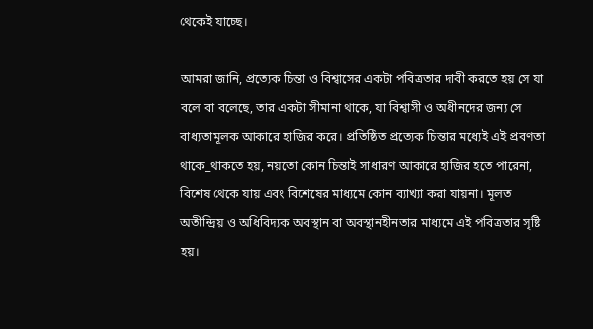থেকেই যাচ্ছে।

আমরা জানি, প্রত্যেক চিন্তা ও বিশ্বাসের একটা পবিত্রতার দাবী করতে হয় সে যা বলে বা বলেছে, তার একটা সীমানা থাকে, যা বিশ্বাসী ও অধীনদের জন্য সে বাধ্যতামূলক আকারে হাজির করে। প্রতিষ্ঠিত প্রত্যেক চিন্তার মধ্যেই এই প্রবণতা থাকে_থাকতে হয়, নয়তো কোন চিন্তাই সাধারণ আকারে হাজির হতে পারেনা, বিশেষ থেকে যায় এবং বিশেষের মাধ্যমে কোন ব্যাখ্যা করা যায়না। মূলত অতীন্দ্রিয় ও অধিবিদ্যক অবস্থান বা অবস্থানহীনতার মাধ্যমে এই পবিত্রতার সৃষ্টি হয়।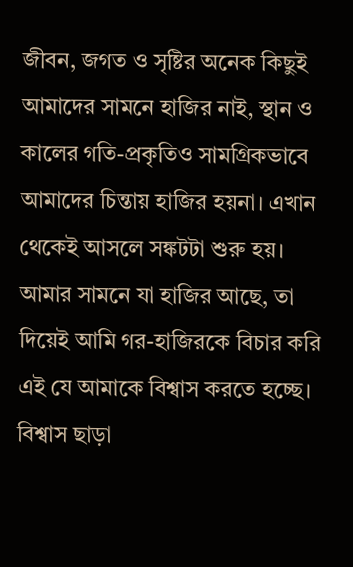জীবন, জগত ও সৃষ্টির অনেক কিছুই আমাদের সামনে হাজির নাই, স্থান ও কালের গতি-প্রকৃতিও সামগ্রিকভাবে আমাদের চিন্তায় হাজির হয়না। এখান থেকেই আসলে সঙ্কটটা শুরু হয়। আমার সামনে যা হাজির আছে, তা দিয়েই আমি গর-হাজিরকে বিচার করি এই যে আমাকে বিশ্বাস করতে হচ্ছে। বিশ্বাস ছাড়া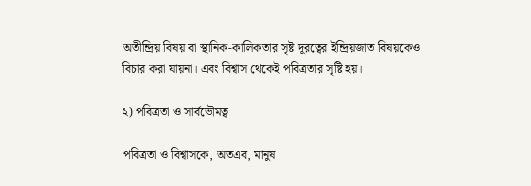অতীন্দ্রিয় বিষয় বা স্থানিক-কালিকতার সৃষ্ট দূরত্বের ইন্দ্রিয়জাত বিষয়কেও বিচার করা যায়না। এবং বিশ্বাস থেকেই পবিত্রতার সৃষ্টি হয়।

২) পবিত্রতা ও সার্বভৌমত্ব

পবিত্রতা ও বিশ্বাসকে, অতএব, মানুষ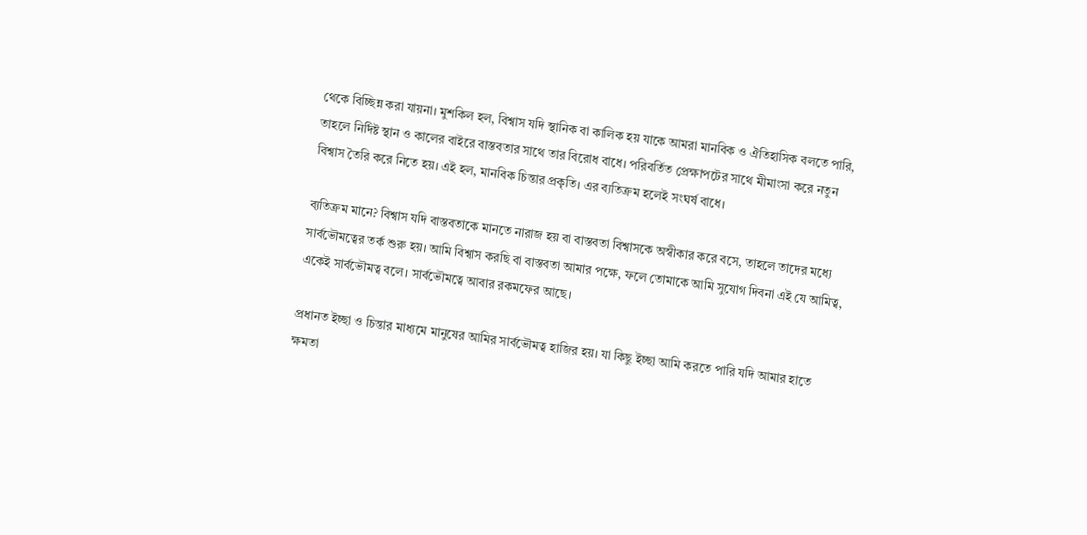থেকে বিচ্ছিন্ন করা যায়না। মুশকিল হল, বিশ্বাস যদি স্থানিক বা কালিক হয় যাকে আমরা মানবিক ও ঐতিহাসিক বলতে পারি, তাহলে নির্দিষ্ট স্থান ও কালের বাইরে বাস্তবতার সাথে তার বিরোধ বাধে। পরিবর্তিত প্রেক্ষাপটের সাথে মীমাংসা করে নতুন বিশ্বাস তৈরি করে নিতে হয়। এই হল, মানবিক চিন্তার প্রকৃতি। এর ব্যতিক্রম হলেই সংঘর্ষ বাধে।

ব্যতিক্রম মানে? বিশ্বাস যদি বাস্তবতাকে মানতে নারাজ হয় বা বাস্তবতা বিশ্বাসকে অস্বীকার করে বসে, তাহলে তাদের মধ্যে সার্বভৌমত্বের তর্ক শুরু হয়। আমি বিশ্বাস করছি বা বাস্তবতা আমার পক্ষে, ফলে তোমাকে আমি সুযোগ দিবনা এই যে আমিত্ব, একেই সার্বভৌমত্ব বলে। সার্বভৌমত্বে আবার রকমফের আছে।

প্রধানত ইচ্ছা ও চিন্তার মাধ্যমে মানুষের আমির সার্বভৌমত্ব হাজির হয়। যা কিছু ইচ্ছা আমি করতে পারি যদি আমার হাতে ক্ষমতা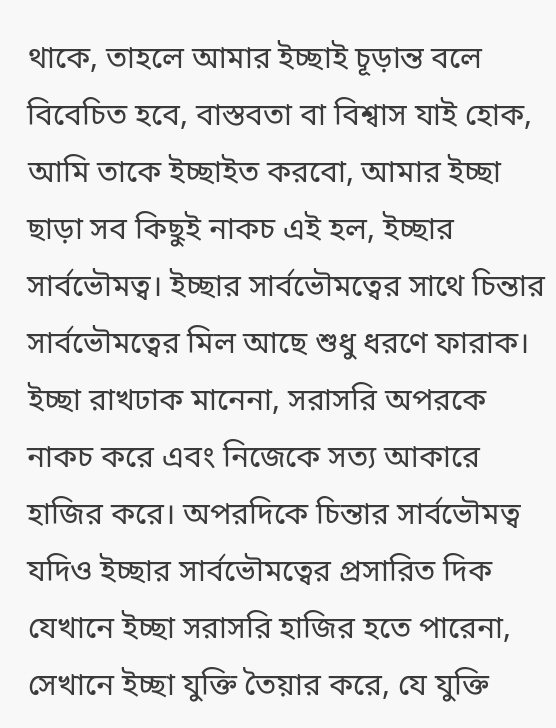থাকে, তাহলে আমার ইচ্ছাই চূড়ান্ত বলে বিবেচিত হবে, বাস্তবতা বা বিশ্বাস যাই হোক, আমি তাকে ইচ্ছাইত করবো, আমার ইচ্ছা ছাড়া সব কিছুই নাকচ এই হল, ইচ্ছার সার্বভৌমত্ব। ইচ্ছার সার্বভৌমত্বের সাথে চিন্তার সার্বভৌমত্বের মিল আছে শুধু ধরণে ফারাক। ইচ্ছা রাখঢাক মানেনা, সরাসরি অপরকে নাকচ করে এবং নিজেকে সত্য আকারে হাজির করে। অপরদিকে চিন্তার সার্বভৌমত্ব যদিও ইচ্ছার সার্বভৌমত্বের প্রসারিত দিক যেখানে ইচ্ছা সরাসরি হাজির হতে পারেনা, সেখানে ইচ্ছা যুক্তি তৈয়ার করে, যে যুক্তি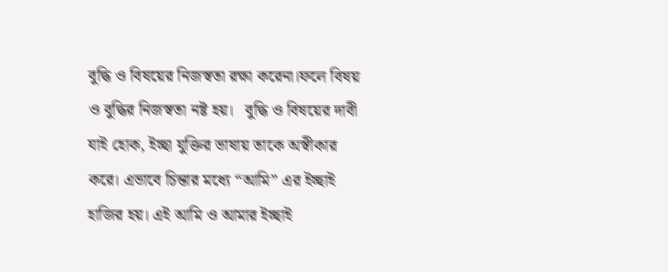বুদ্ধি ও বিষয়ের নিজস্বতা রক্ষা করেনা।ফলে বিষয় ও বুদ্ধির নিজস্বতা নষ্ট হয়।   বুদ্ধি ও বিষয়ের দাবী যাই হোক, ইচ্ছা যুক্তির ভাষায় তাকে অস্বীকার করে। এভাবে চিন্তার মধ্যে “আমি” এর ইচ্ছাই হাজির হয়। এই আমি ও আমার ইচ্ছাই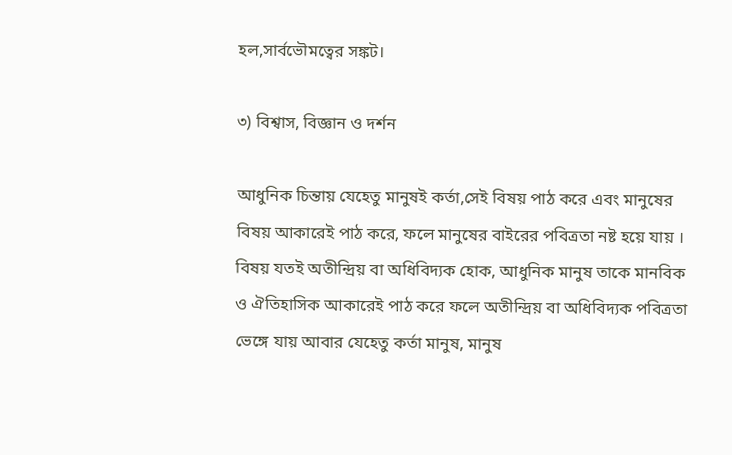হল,সার্বভৌমত্বের সঙ্কট।

৩) বিশ্বাস, বিজ্ঞান ও দর্শন

আধুনিক চিন্তায় যেহেতু মানুষই কর্তা,সেই বিষয় পাঠ করে এবং মানুষের বিষয় আকারেই পাঠ করে, ফলে মানুষের বাইরের পবিত্রতা নষ্ট হয়ে যায় । বিষয় যতই অতীন্দ্রিয় বা অধিবিদ্যক হোক, আধুনিক মানুষ তাকে মানবিক ও ঐতিহাসিক আকারেই পাঠ করে ফলে অতীন্দ্রিয় বা অধিবিদ্যক পবিত্রতা ভেঙ্গে যায় আবার যেহেতু কর্তা মানুষ, মানুষ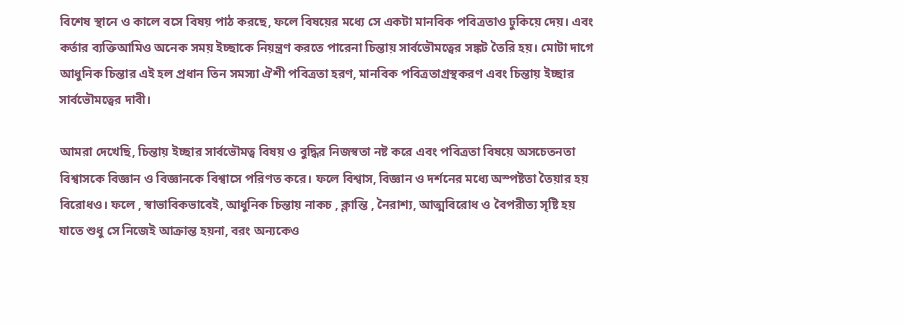বিশেষ স্থানে ও কালে বসে বিষয় পাঠ করছে, ফলে বিষয়ের মধ্যে সে একটা মানবিক পবিত্রতাও ঢুকিয়ে দেয়। এবং কর্তার ব্যক্তিআমিও অনেক সময় ইচ্ছাকে নিয়ন্ত্রণ করতে পারেনা চিন্তায় সার্বভৌমত্বের সঙ্কট তৈরি হয়। মোটা দাগে আধুনিক চিন্তার এই হল প্রধান তিন সমস্যা ঐশী পবিত্রতা হরণ, মানবিক পবিত্রতাগ্রস্থকরণ এবং চিন্তায় ইচ্ছার সার্বভৌমত্বের দাবী।

আমরা দেখেছি, চিন্তায় ইচ্ছার সার্বভৌমত্ব বিষয় ও বুদ্ধির নিজস্বতা নষ্ট করে এবং পবিত্রতা বিষয়ে অসচেতনতা বিশ্বাসকে বিজ্ঞান ও বিজ্ঞানকে বিশ্বাসে পরিণত করে। ফলে বিশ্বাস, বিজ্ঞান ও দর্শনের মধ্যে অস্পষ্টতা তৈয়ার হয় বিরোধও। ফলে , স্বাভাবিকভাবেই, আধুনিক চিন্তায় নাকচ , ক্লান্তি , নৈরাশ্য, আত্মবিরোধ ও বৈপরীত্য সৃষ্টি হয় যাতে শুধু সে নিজেই আক্রান্ত হয়না, বরং অন্যকেও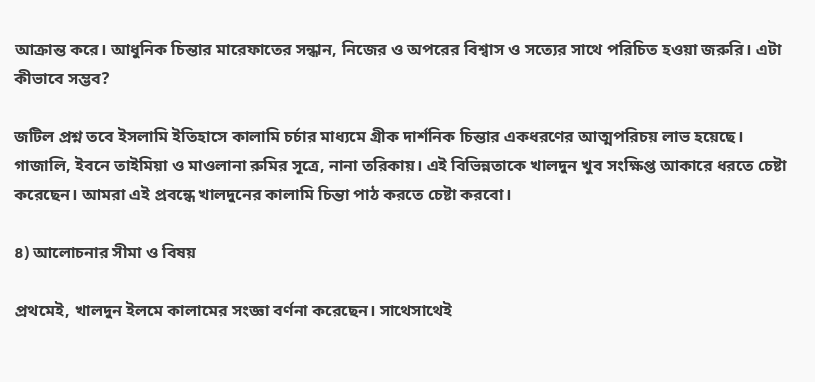আক্রান্ত করে। আধুনিক চিন্তার মারেফাতের সন্ধান, নিজের ও অপরের বিশ্বাস ও সত্যের সাথে পরিচিত হওয়া জরুরি। এটা কীভাবে সম্ভব?

জটিল প্রশ্ন তবে ইসলামি ইতিহাসে কালামি চর্চার মাধ্যমে গ্রীক দার্শনিক চিন্তার একধরণের আত্মপরিচয় লাভ হয়েছে। গাজালি, ইবনে তাইমিয়া ও মাওলানা রুমির সূত্রে, নানা তরিকায়। এই বিভিন্নতাকে খালদুন খুব সংক্ষিপ্ত আকারে ধরতে চেষ্টা করেছেন। আমরা এই প্রবন্ধে খালদুনের কালামি চিন্তা পাঠ করতে চেষ্টা করবো।

৪) আলোচনার সীমা ও বিষয়

প্রথমেই, খালদুন ইলমে কালামের সংজ্ঞা বর্ণনা করেছেন। সাথেসাথেই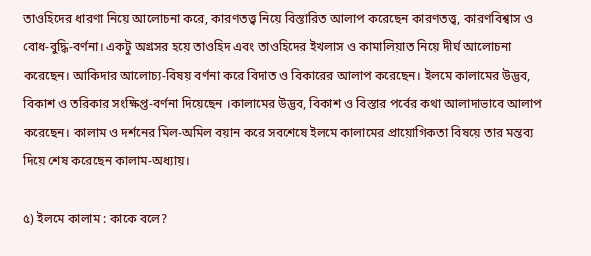তাওহিদের ধারণা নিয়ে আলোচনা করে, কারণতত্ত্ব নিয়ে বিস্তারিত আলাপ করেছেন কারণতত্ত্ব, কারণবিশ্বাস ও বোধ-বুদ্ধি-বর্ণনা। একটু অগ্রসর হয়ে তাওহিদ এবং তাওহিদের ইখলাস ও কামালিয়াত নিয়ে দীর্ঘ আলোচনা করেছেন। আকিদার আলোচ্য-বিষয় বর্ণনা করে বিদাত ও বিকারের আলাপ করেছেন। ইলমে কালামের উদ্ভব, বিকাশ ও তরিকার সংক্ষিপ্ত-বর্ণনা দিয়েছেন ।কালামের উদ্ভব, বিকাশ ও বিস্তার পর্বের কথা আলাদাভাবে আলাপ করেছেন। কালাম ও দর্শনের মিল-অমিল বয়ান করে সবশেষে ইলমে কালামের প্রায়োগিকতা বিষয়ে তার মন্তব্য দিয়ে শেষ করেছেন কালাম-অধ্যায়।

৫) ইলমে কালাম : কাকে বলে?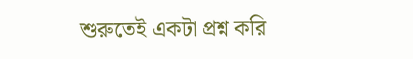শুরুতেই একটা প্রশ্ন করি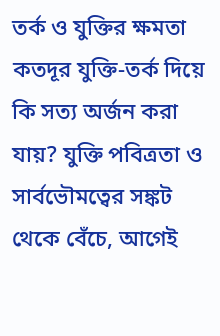তর্ক ও যুক্তির ক্ষমতা কতদূর যুক্তি-তর্ক দিয়ে কি সত্য অর্জন করা যায়? যুক্তি পবিত্রতা ও সার্বভৌমত্বের সঙ্কট থেকে বেঁচে, আগেই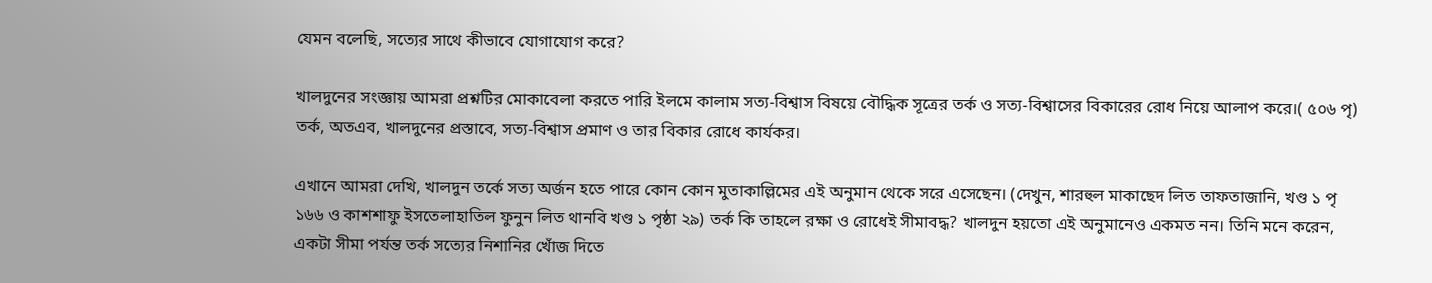যেমন বলেছি, সত্যের সাথে কীভাবে যোগাযোগ করে?

খালদুনের সংজ্ঞায় আমরা প্রশ্নটির মোকাবেলা করতে পারি ইলমে কালাম সত্য-বিশ্বাস বিষয়ে বৌদ্ধিক সূত্রের তর্ক ও সত্য-বিশ্বাসের বিকারের রোধ নিয়ে আলাপ করে।( ৫০৬ পৃ) তর্ক, অতএব, খালদুনের প্রস্তাবে, সত্য-বিশ্বাস প্রমাণ ও তার বিকার রোধে কার্যকর।

এখানে আমরা দেখি, খালদুন তর্কে সত্য অর্জন হতে পারে কোন কোন মুতাকাল্লিমের এই অনুমান থেকে সরে এসেছেন। (দেখুন, শারহুল মাকাছেদ লিত তাফতাজানি, খণ্ড ১ পৃ ১৬৬ ও কাশশাফু ইসতেলাহাতিল ফুনুন লিত থানবি খণ্ড ১ পৃষ্ঠা ২৯) তর্ক কি তাহলে রক্ষা ও রোধেই সীমাবদ্ধ? খালদুন হয়তো এই অনুমানেও একমত নন। তিনি মনে করেন, একটা সীমা পর্যন্ত তর্ক সত্যের নিশানির খোঁজ দিতে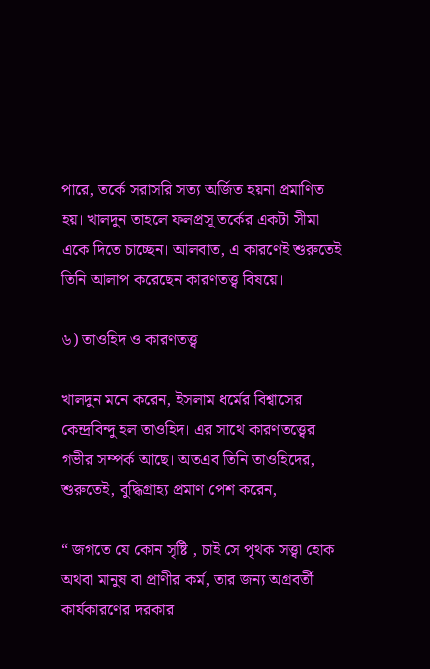পারে, তর্কে সরাসরি সত্য অর্জিত হয়না প্রমাণিত হয়। খালদুন তাহলে ফলপ্রসূ তর্কের একটা সীমা একে দিতে চাচ্ছেন। আলবাত, এ কারণেই শুরুতেই তিনি আলাপ করেছেন কারণতত্ত্ব বিষয়ে।

৬) তাওহিদ ও কারণতত্ত্ব

খালদুন মনে করেন, ইসলাম ধর্মের বিশ্বাসের কেন্দ্রবিন্দু হল তাওহিদ। এর সাথে কারণতত্ত্বের গভীর সম্পর্ক আছে। অতএব তিনি তাওহিদের, শুরুতেই, বুদ্ধিগ্রাহ্য প্রমাণ পেশ করেন,

“ জগতে যে কোন সৃষ্টি , চাই সে পৃথক সত্ত্বা হোক অথবা মানুষ বা প্রাণীর কর্ম, তার জন্য অগ্রবর্তী কার্যকারণের দরকার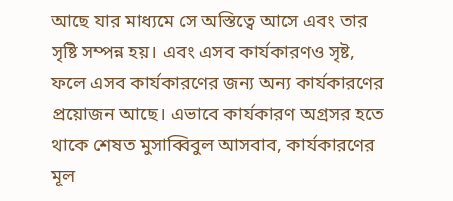আছে যার মাধ্যমে সে অস্তিত্বে আসে এবং তার সৃষ্টি সম্পন্ন হয়। এবং এসব কার্যকারণও সৃষ্ট, ফলে এসব কার্যকারণের জন্য অন্য কার্যকারণের প্রয়োজন আছে। এভাবে কার্যকারণ অগ্রসর হতে থাকে শেষত মুসাব্বিবুল আসবাব, কার্যকারণের মূল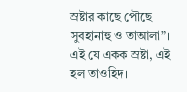স্রষ্টার কাছে পৌছে সুবহানাহু ও তাআলা”। এই যে একক স্রষ্টা, এই হল তাওহিদ।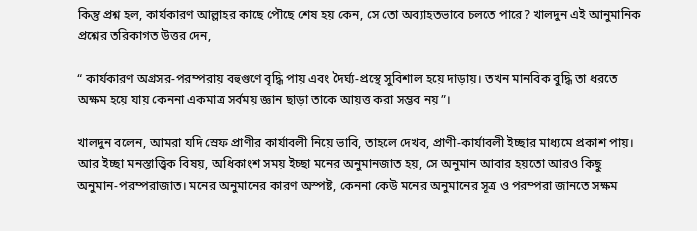কিন্তু প্রশ্ন হল, কার্যকারণ আল্লাহর কাছে পৌছে শেষ হয় কেন, সে তো অব্যাহতভাবে চলতে পারে? খালদুন এই আনুমানিক প্রশ্নের তরিকাগত উত্তর দেন,

“ কার্যকারণ অগ্রসর-পরম্পরায় বহুগুণে বৃদ্ধি পায় এবং দৈর্ঘ্য-প্রস্থে সুবিশাল হয়ে দাড়ায়। তখন মানবিক বুদ্ধি তা ধরতে অক্ষম হয়ে যায় কেননা একমাত্র সর্বময় জ্ঞান ছাড়া তাকে আয়ত্ত করা সম্ভব নয়”।

খালদুন বলেন, আমরা যদি স্রেফ প্রাণীর কার্যাবলী নিয়ে ভাবি, তাহলে দেখব, প্রাণী-কার্যাবলী ইচ্ছার মাধ্যমে প্রকাশ পায়। আর ইচ্ছা মনস্তাত্ত্বিক বিষয়, অধিকাংশ সময় ইচ্ছা মনের অনুমানজাত হয়, সে অনুমান আবার হয়তো আরও কিছু অনুমান-পরম্পরাজাত। মনের অনুমানের কারণ অস্পষ্ট, কেননা কেউ মনের অনুমানের সূত্র ও পরম্পরা জানতে সক্ষম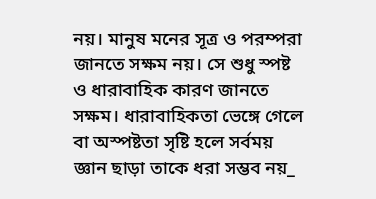নয়। মানুষ মনের সূত্র ও পরম্পরা জানতে সক্ষম নয়। সে শুধু স্পষ্ট ও ধারাবাহিক কারণ জানতে সক্ষম। ধারাবাহিকতা ভেঙ্গে গেলে বা অস্পষ্টতা সৃষ্টি হলে সর্বময় জ্ঞান ছাড়া তাকে ধরা সম্ভব নয়_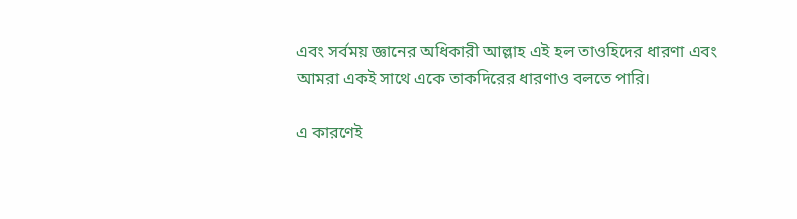এবং সর্বময় জ্ঞানের অধিকারী আল্লাহ এই হল তাওহিদের ধারণা এবং আমরা একই সাথে একে তাকদিরের ধারণাও বলতে পারি।

এ কারণেই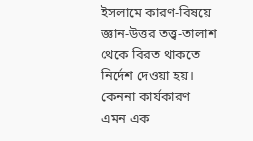ইসলামে কারণ-বিষয়ে জ্ঞান-উত্তর তত্ত্ব-তালাশ থেকে বিরত থাকতে নির্দেশ দেওয়া হয়। কেননা কার্যকারণ এমন এক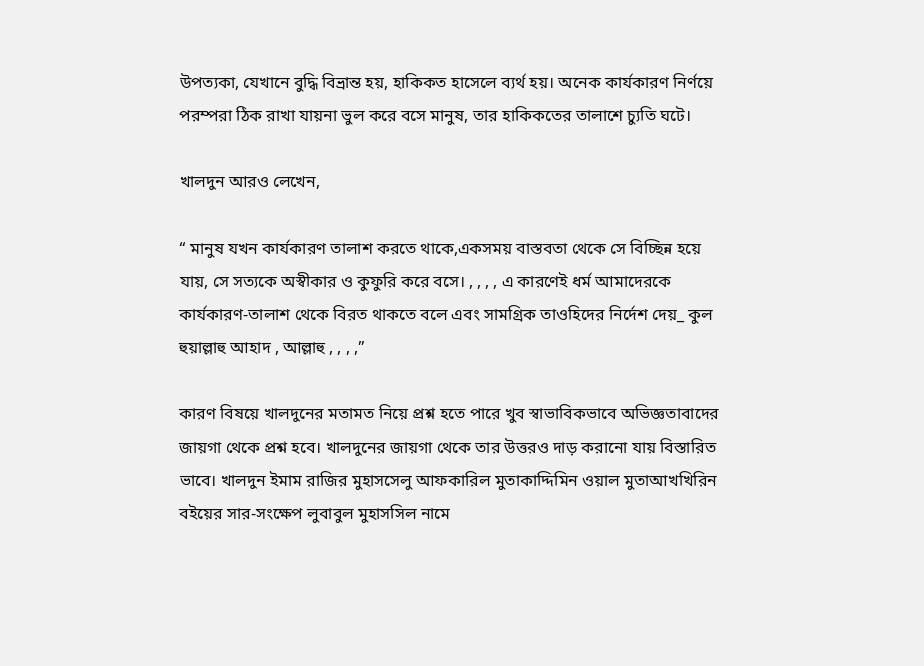উপত্যকা, যেখানে বুদ্ধি বিভ্রান্ত হয়, হাকিকত হাসেলে ব্যর্থ হয়। অনেক কার্যকারণ নির্ণয়ে পরম্পরা ঠিক রাখা যায়না ভুল করে বসে মানুষ, তার হাকিকতের তালাশে চ্যুতি ঘটে।

খালদুন আরও লেখেন,

“ মানুষ যখন কার্যকারণ তালাশ করতে থাকে,একসময় বাস্তবতা থেকে সে বিচ্ছিন্ন হয়ে যায়, সে সত্যকে অস্বীকার ও কুফুরি করে বসে। , , , , এ কারণেই ধর্ম আমাদেরকে কার্যকারণ-তালাশ থেকে বিরত থাকতে বলে এবং সামগ্রিক তাওহিদের নির্দেশ দেয়_ কুল হুয়াল্লাহু আহাদ , আল্লাহু , , , ,”

কারণ বিষয়ে খালদুনের মতামত নিয়ে প্রশ্ন হতে পারে খুব স্বাভাবিকভাবে অভিজ্ঞতাবাদের জায়গা থেকে প্রশ্ন হবে। খালদুনের জায়গা থেকে তার উত্তরও দাড় করানো যায় বিস্তারিত ভাবে। খালদুন ইমাম রাজির মুহাসসেলু আফকারিল মুতাকাদ্দিমিন ওয়াল মুতাআখখিরিন বইয়ের সার-সংক্ষেপ লুবাবুল মুহাসসিল নামে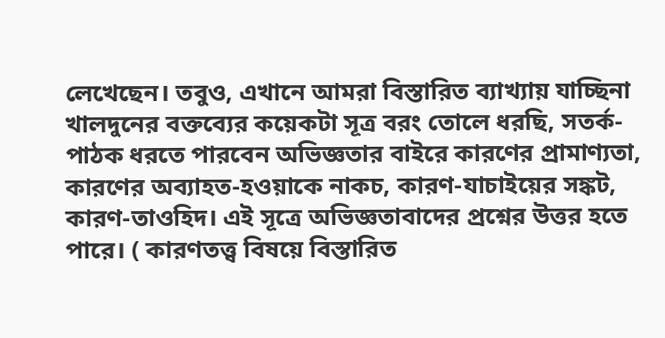লেখেছেন। তবুও, এখানে আমরা বিস্তারিত ব্যাখ্যায় যাচ্ছিনা খালদুনের বক্তব্যের কয়েকটা সূত্র বরং তোলে ধরছি, সতর্ক-পাঠক ধরতে পারবেন অভিজ্ঞতার বাইরে কারণের প্রামাণ্যতা, কারণের অব্যাহত-হওয়াকে নাকচ, কারণ-যাচাইয়ের সঙ্কট, কারণ-তাওহিদ। এই সূত্রে অভিজ্ঞতাবাদের প্রশ্নের উত্তর হতে পারে। ( কারণতত্ত্ব বিষয়ে বিস্তারিত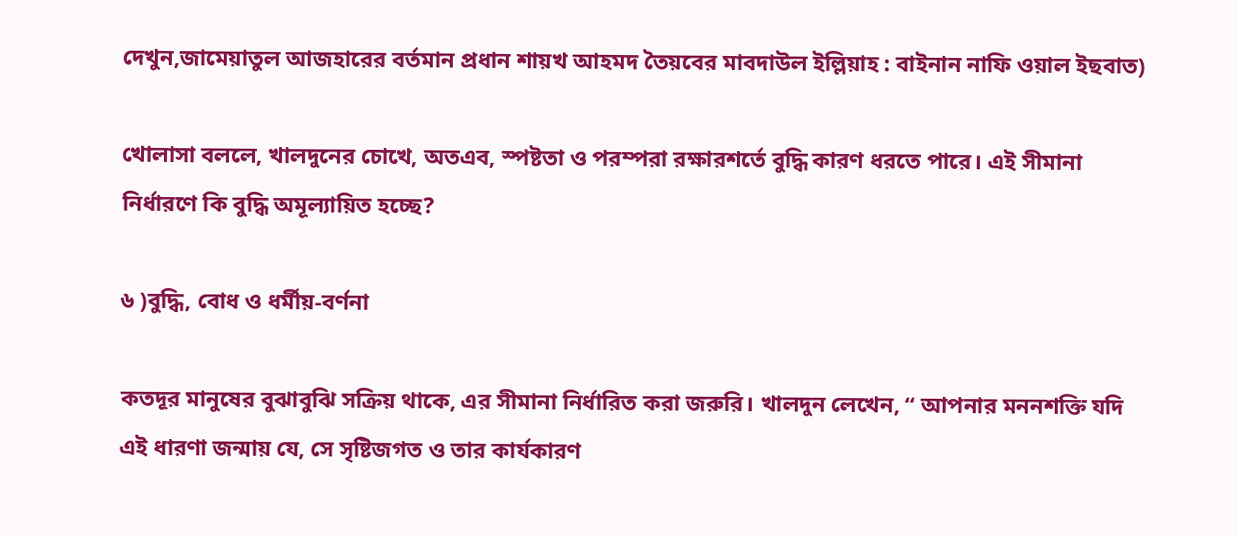দেখুন,জামেয়াতুল আজহারের বর্তমান প্রধান শায়খ আহমদ তৈয়বের মাবদাউল ইল্লিয়াহ : বাইনান নাফি ওয়াল ইছবাত)

খোলাসা বললে, খালদুনের চোখে, অতএব, স্পষ্টতা ও পরম্পরা রক্ষারশর্তে বুদ্ধি কারণ ধরতে পারে। এই সীমানা নির্ধারণে কি বুদ্ধি অমূল্যায়িত হচ্ছে?

৬ )বুদ্ধি, বোধ ও ধর্মীয়-বর্ণনা

কতদূর মানুষের বুঝাবুঝি সক্রিয় থাকে, এর সীমানা নির্ধারিত করা জরুরি। খালদুন লেখেন, “ আপনার মননশক্তি যদি এই ধারণা জন্মায় যে, সে সৃষ্টিজগত ও তার কার্যকারণ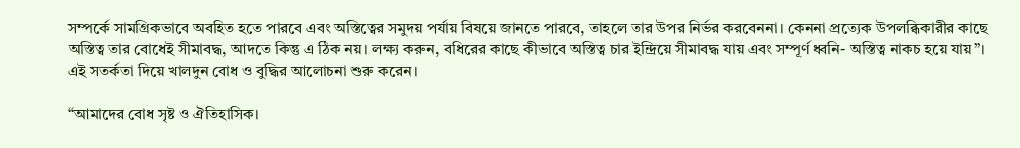সম্পর্কে সামগ্রিকভাবে অবহিত হতে পারবে এবং অস্তিত্বের সমুদয় পর্যায় বিষয়ে জানতে পারবে, তাহলে তার উপর নির্ভর করবেননা। কেননা প্রত্যেক উপলব্ধিকারীর কাছে অস্তিত্ব তার বোধেই সীমাবদ্ধ, আদতে কিন্তু এ ঠিক নয়। লক্ষ্য করুন, বধিরের কাছে কীভাবে অস্তিত্ব চার ইন্দ্রিয়ে সীমাবদ্ধ যায় এবং সম্পূর্ণ ধ্বনি- অস্তিত্ব নাকচ হয়ে যায়”। এই সতর্কতা দিয়ে খালদুন বোধ ও বুদ্ধির আলোচনা শুরু করেন।

“আমাদের বোধ সৃষ্ট ও ঐতিহাসিক।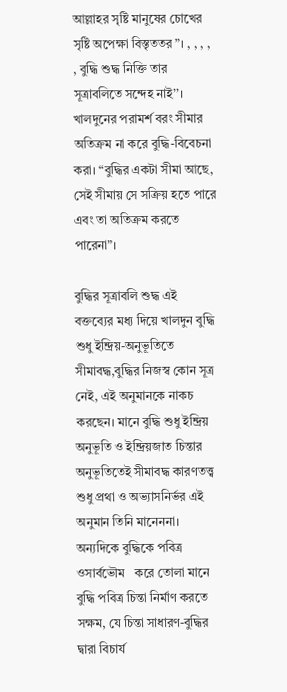আল্লাহর সৃষ্টি মানুষের চোখের সৃষ্টি অপেক্ষা বিস্তৃততর”। , , , , , বুদ্ধি শুদ্ধ নিক্তি তার সূত্রাবলিতে সন্দেহ নাই’’। খালদুনের পরামর্শ বরং সীমার অতিক্রম না করে বুদ্ধি-বিবেচনা করা। “বুদ্ধির একটা সীমা আছে, সেই সীমায় সে সক্রিয় হতে পারে এবং তা অতিক্রম করতে পারেনা”।

বুদ্ধির সূত্রাবলি শুদ্ধ এই বক্তব্যের মধ্য দিয়ে খালদুন বুদ্ধি শুধু ইন্দ্রিয়-অনুভূতিতে সীমাবদ্ধ,বুদ্ধির নিজস্ব কোন সূত্র নেই, এই অনুমানকে নাকচ করছেন। মানে বুদ্ধি শুধু ইন্দ্রিয় অনুভূতি ও ইন্দ্রিয়জাত চিন্তার অনুভূতিতেই সীমাবদ্ধ কারণতত্ত্ব শুধু প্রথা ও অভ্যাসনির্ভর এই অনুমান তিনি মানেননা। অন্যদিকে বুদ্ধিকে পবিত্র ওসার্বভৌম   করে তোলা মানে বুদ্ধি পবিত্র চিন্তা নির্মাণ করতে সক্ষম, যে চিন্তা সাধারণ-বুদ্ধির দ্বারা বিচার্য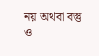নয় অথবা বস্তু ও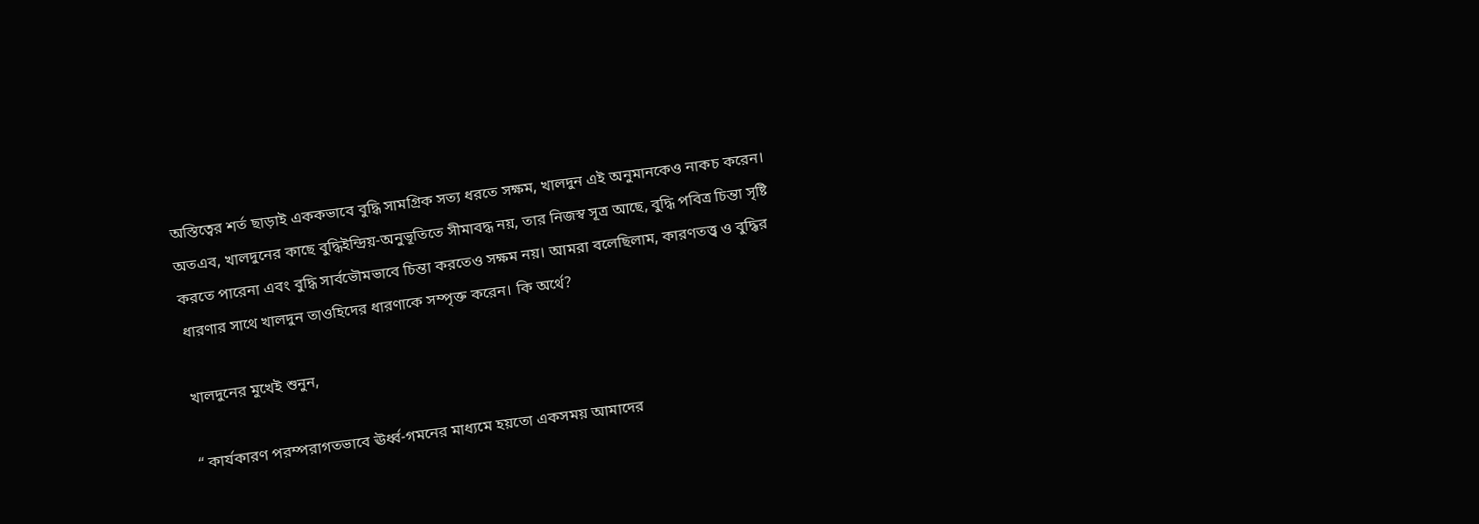অস্তিত্বের শর্ত ছাড়াই এককভাবে বুদ্ধি সামগ্রিক সত্য ধরতে সক্ষম, খালদুন এই অনুমানকেও নাকচ করেন। অতএব, খালদুনের কাছে বুদ্ধিইন্দ্রিয়-অনুভূতিতে সীমাবদ্ধ নয়, তার নিজস্ব সূত্র আছে, বুদ্ধি পবিত্র চিন্তা সৃষ্টি করতে পারেনা এবং বুদ্ধি সার্বভৌমভাবে চিন্তা করতেও সক্ষম নয়। আমরা বলেছিলাম, কারণতত্ত্ব ও বুদ্ধির ধারণার সাথে খালদুন তাওহিদের ধারণাকে সম্পৃক্ত করেন। কি অর্থে?

খালদুনের মুখেই শুনুন,

“ কার্যকারণ পরম্পরাগতভাবে ঊর্ধ্ব-গমনের মাধ্যমে হয়তো একসময় আমাদের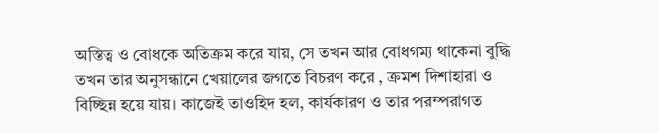অস্তিত্ব ও বোধকে অতিক্রম করে যায়, সে তখন আর বোধগম্য থাকেনা বুদ্ধি তখন তার অনুসন্ধানে খেয়ালের জগতে বিচরণ করে , ক্রমশ দিশাহারা ও বিচ্ছিন্ন হয়ে যায়। কাজেই তাওহিদ হল, কার্যকারণ ও তার পরম্পরাগত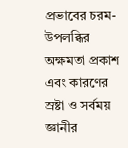প্রভাবের চরম-উপলব্ধির অক্ষমতা প্রকাশ এবং কারণের স্রষ্টা ও সর্বময় জ্ঞানীর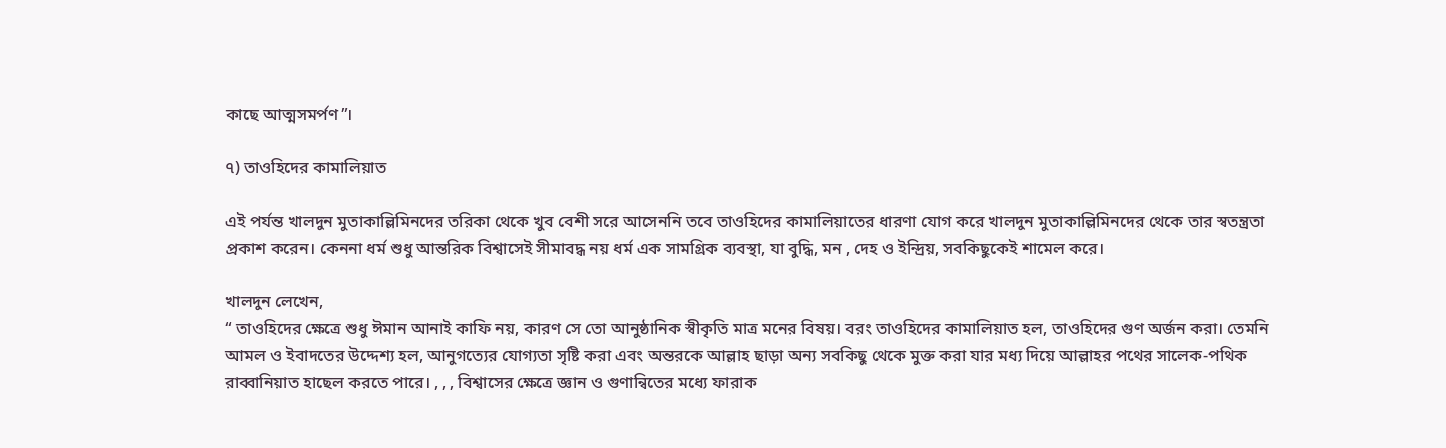কাছে আত্মসমর্পণ”।

৭) তাওহিদের কামালিয়াত

এই পর্যন্ত খালদুন মুতাকাল্লিমিনদের তরিকা থেকে খুব বেশী সরে আসেননি তবে তাওহিদের কামালিয়াতের ধারণা যোগ করে খালদুন মুতাকাল্লিমিনদের থেকে তার স্বতন্ত্রতা প্রকাশ করেন। কেননা ধর্ম শুধু আন্তরিক বিশ্বাসেই সীমাবদ্ধ নয় ধর্ম এক সামগ্রিক ব্যবস্থা, যা বুদ্ধি, মন , দেহ ও ইন্দ্রিয়, সবকিছুকেই শামেল করে।

খালদুন লেখেন,
“ তাওহিদের ক্ষেত্রে শুধু ঈমান আনাই কাফি নয়, কারণ সে তো আনুষ্ঠানিক স্বীকৃতি মাত্র মনের বিষয়। বরং তাওহিদের কামালিয়াত হল, তাওহিদের গুণ অর্জন করা। তেমনি আমল ও ইবাদতের উদ্দেশ্য হল, আনুগত্যের যোগ্যতা সৃষ্টি করা এবং অন্তরকে আল্লাহ ছাড়া অন্য সবকিছু থেকে মুক্ত করা যার মধ্য দিয়ে আল্লাহর পথের সালেক-পথিক রাব্বানিয়াত হাছেল করতে পারে। , , , বিশ্বাসের ক্ষেত্রে জ্ঞান ও গুণান্বিতের মধ্যে ফারাক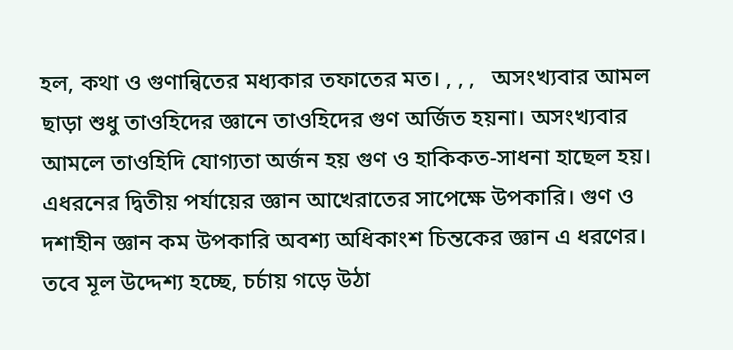হল, কথা ও গুণান্বিতের মধ্যকার তফাতের মত। , , ,   অসংখ্যবার আমল ছাড়া শুধু তাওহিদের জ্ঞানে তাওহিদের গুণ অর্জিত হয়না। অসংখ্যবার আমলে তাওহিদি যোগ্যতা অর্জন হয় গুণ ও হাকিকত-সাধনা হাছেল হয়। এধরনের দ্বিতীয় পর্যায়ের জ্ঞান আখেরাতের সাপেক্ষে উপকারি। গুণ ও দশাহীন জ্ঞান কম উপকারি অবশ্য অধিকাংশ চিন্তকের জ্ঞান এ ধরণের। তবে মূল উদ্দেশ্য হচ্ছে, চর্চায় গড়ে উঠা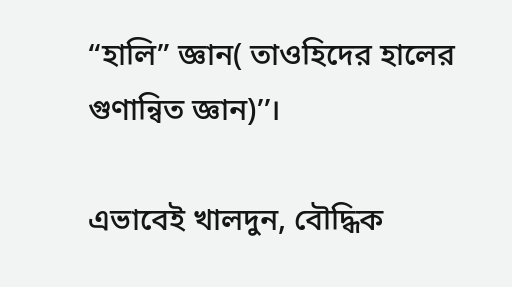“হালি” জ্ঞান( তাওহিদের হালের গুণান্বিত জ্ঞান)’’।

এভাবেই খালদুন, বৌদ্ধিক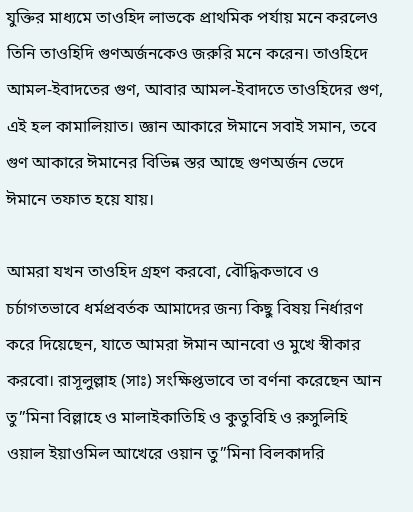যুক্তির মাধ্যমে তাওহিদ লাভকে প্রাথমিক পর্যায় মনে করলেও তিনি তাওহিদি গুণঅর্জনকেও জরুরি মনে করেন। তাওহিদে আমল-ইবাদতের গুণ, আবার আমল-ইবাদতে তাওহিদের গুণ, এই হল কামালিয়াত। জ্ঞান আকারে ঈমানে সবাই সমান, তবে গুণ আকারে ঈমানের বিভিন্ন স্তর আছে গুণঅর্জন ভেদে ঈমানে তফাত হয়ে যায়।

আমরা যখন তাওহিদ গ্রহণ করবো, বৌদ্ধিকভাবে ও চর্চাগতভাবে ধর্মপ্রবর্তক আমাদের জন্য কিছু বিষয় নির্ধারণ করে দিয়েছেন, যাতে আমরা ঈমান আনবো ও মুখে স্বীকার করবো। রাসূলুল্লাহ (সাঃ) সংক্ষিপ্তভাবে তা বর্ণনা করেছেন আন তু”মিনা বিল্লাহে ও মালাইকাতিহি ও কুতুবিহি ও রুসুলিহি ওয়াল ইয়াওমিল আখেরে ওয়ান তু”মিনা বিলকাদরি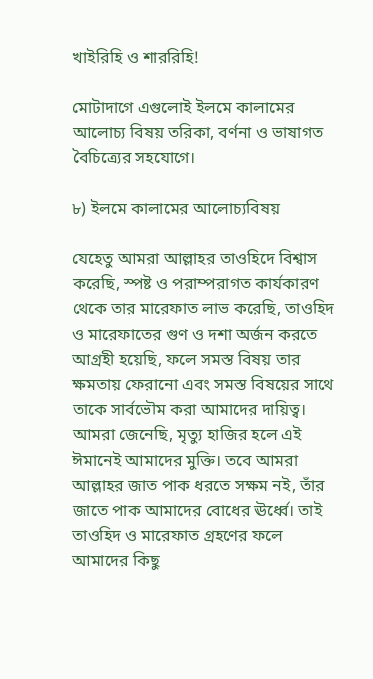খাইরিহি ও শাররিহি!

মোটাদাগে এগুলোই ইলমে কালামের আলোচ্য বিষয় তরিকা, বর্ণনা ও ভাষাগত বৈচিত্র্যের সহযোগে।

৮) ইলমে কালামের আলোচ্যবিষয়

যেহেতু আমরা আল্লাহর তাওহিদে বিশ্বাস করেছি, স্পষ্ট ও পরাম্পরাগত কার্যকারণ থেকে তার মারেফাত লাভ করেছি, তাওহিদ ও মারেফাতের গুণ ও দশা অর্জন করতে আগ্রহী হয়েছি, ফলে সমস্ত বিষয় তার ক্ষমতায় ফেরানো এবং সমস্ত বিষয়ের সাথে তাকে সার্বভৌম করা আমাদের দায়িত্ব। আমরা জেনেছি, মৃত্যু হাজির হলে এই ঈমানেই আমাদের মুক্তি। তবে আমরা আল্লাহর জাত পাক ধরতে সক্ষম নই, তাঁর জাতে পাক আমাদের বোধের ঊর্ধ্বে। তাই তাওহিদ ও মারেফাত গ্রহণের ফলে আমাদের কিছু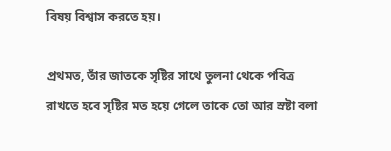বিষয় বিশ্বাস করতে হয়।

প্রথমত, তাঁর জাতকে সৃষ্টির সাথে তুলনা থেকে পবিত্র রাখতে হবে সৃষ্টির মত হয়ে গেলে তাকে তো আর স্রষ্টা বলা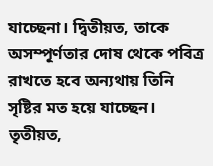যাচ্ছেনা। দ্বিতীয়ত, তাকে অসম্পূর্ণতার দোষ থেকে পবিত্র রাখতে হবে অন্যথায় তিনি সৃষ্টির মত হয়ে যাচ্ছেন। তৃতীয়ত,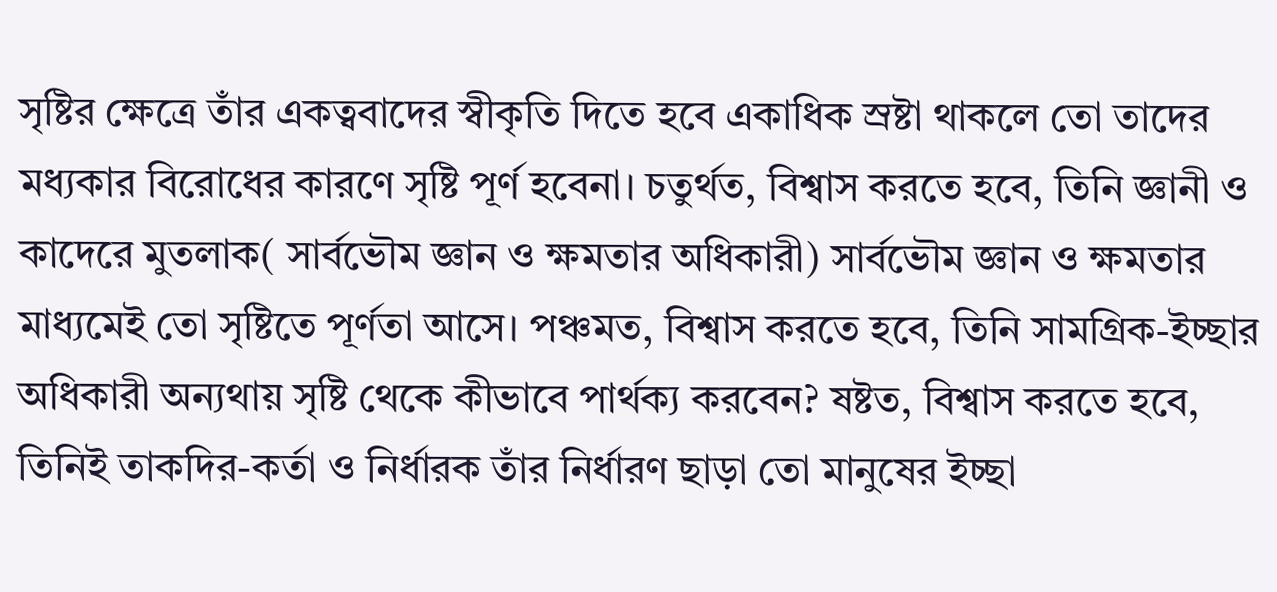সৃষ্টির ক্ষেত্রে তাঁর একত্ববাদের স্বীকৃতি দিতে হবে একাধিক স্রষ্টা থাকলে তো তাদের মধ্যকার বিরোধের কারণে সৃষ্টি পূর্ণ হবেনা। চতুর্থত, বিশ্বাস করতে হবে, তিনি জ্ঞানী ও কাদেরে মুতলাক( সার্বভৌম জ্ঞান ও ক্ষমতার অধিকারী) সার্বভৌম জ্ঞান ও ক্ষমতার মাধ্যমেই তো সৃষ্টিতে পূর্ণতা আসে। পঞ্চমত, বিশ্বাস করতে হবে, তিনি সামগ্রিক-ইচ্ছার অধিকারী অন্যথায় সৃষ্টি থেকে কীভাবে পার্থক্য করবেন? ষষ্টত, বিশ্বাস করতে হবে, তিনিই তাকদির-কর্তা ও নির্ধারক তাঁর নির্ধারণ ছাড়া তো মানুষের ইচ্ছা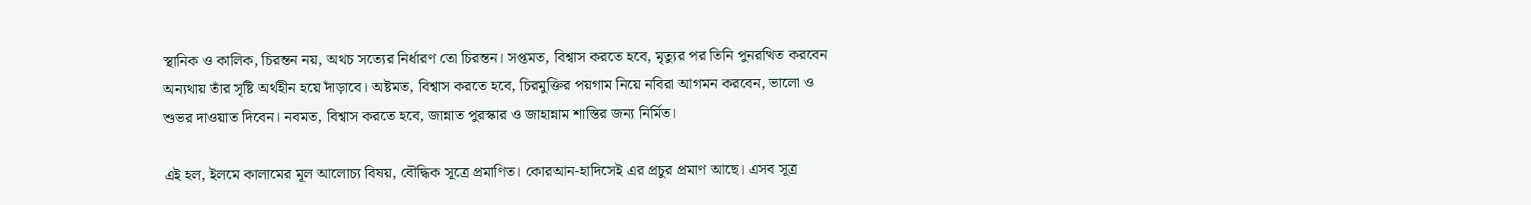স্থানিক ও কালিক, চিরন্তন নয়, অথচ সত্যের নির্ধারণ তো চিরন্তন। সপ্তমত, বিশ্বাস করতে হবে, মৃত্যুর পর তিনি পুনরত্থিত করবেন অন্যথায় তাঁর সৃষ্টি অর্থহীন হয়ে দাঁড়াবে। অষ্টমত, বিশ্বাস করতে হবে, চিরমুক্তির পয়গাম নিয়ে নবিরা আগমন করবেন, ভালো ও শুভর দাওয়াত দিবেন। নবমত, বিশ্বাস করতে হবে, জান্নাত পুরস্কার ও জাহান্নাম শাস্তির জন্য নির্মিত।

এই হল, ইলমে কালামের মূল আলোচ্য বিষয়, বৌদ্ধিক সূত্রে প্রমাণিত। কোরআন-হাদিসেই এর প্রচুর প্রমাণ আছে। এসব সূত্র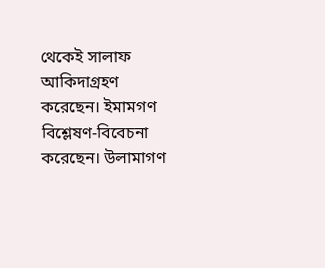থেকেই সালাফ আকিদাগ্রহণ করেছেন। ইমামগণ বিশ্লেষণ-বিবেচনা করেছেন। উলামাগণ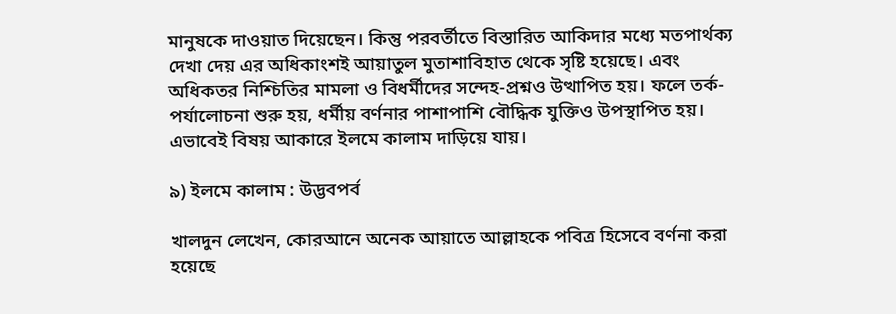মানুষকে দাওয়াত দিয়েছেন। কিন্তু পরবর্তীতে বিস্তারিত আকিদার মধ্যে মতপার্থক্য দেখা দেয় এর অধিকাংশই আয়াতুল মুতাশাবিহাত থেকে সৃষ্টি হয়েছে। এবং অধিকতর নিশ্চিতির মামলা ও বিধর্মীদের সন্দেহ-প্রশ্নও উত্থাপিত হয়। ফলে তর্ক-পর্যালোচনা শুরু হয়, ধর্মীয় বর্ণনার পাশাপাশি বৌদ্ধিক যুক্তিও উপস্থাপিত হয়। এভাবেই বিষয় আকারে ইলমে কালাম দাড়িয়ে যায়।

৯) ইলমে কালাম : উদ্ভবপর্ব

খালদুন লেখেন, কোরআনে অনেক আয়াতে আল্লাহকে পবিত্র হিসেবে বর্ণনা করা হয়েছে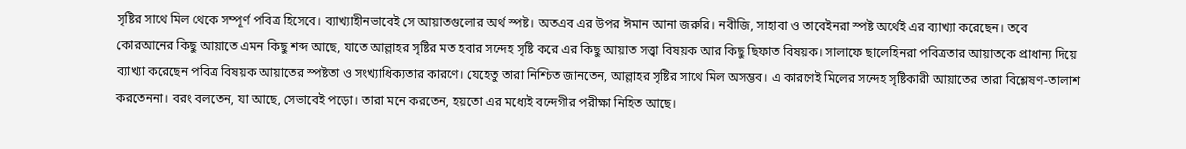সৃষ্টির সাথে মিল থেকে সম্পূর্ণ পবিত্র হিসেবে। ব্যাখ্যাহীনভাবেই সে আয়াতগুলোর অর্থ স্পষ্ট। অতএব এর উপর ঈমান আনা জরুরি। নবীজি, সাহাবা ও তাবেইনরা স্পষ্ট অর্থেই এর ব্যাখ্যা করেছেন। তবে কোরআনের কিছু আয়াতে এমন কিছু শব্দ আছে, যাতে আল্লাহর সৃষ্টির মত হবার সন্দেহ সৃষ্টি করে এর কিছু আয়াত সত্ত্বা বিষয়ক আর কিছু ছিফাত বিষয়ক। সালাফে ছালেহিনরা পবিত্রতার আয়াতকে প্রাধান্য দিয়ে ব্যাখ্যা করেছেন পবিত্র বিষয়ক আয়াতের স্পষ্টতা ও সংখ্যাধিক্যতার কারণে। যেহেতু তারা নিশ্চিত জানতেন, আল্লাহর সৃষ্টির সাথে মিল অসম্ভব। এ কারণেই মিলের সন্দেহ সৃষ্টিকারী আয়াতের তারা বিশ্লেষণ-তালাশ করতেননা। বরং বলতেন, যা আছে, সেভাবেই পড়ো। তারা মনে করতেন, হয়তো এর মধ্যেই বন্দেগীর পরীক্ষা নিহিত আছে।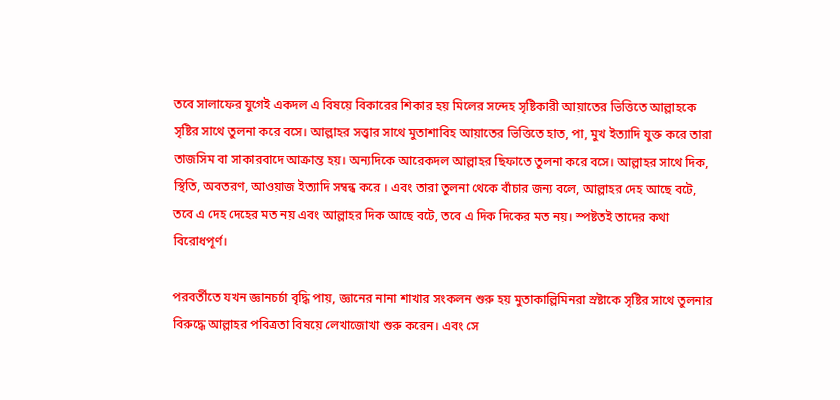তবে সালাফের যুগেই একদল এ বিষয়ে বিকারের শিকার হয় মিলের সন্দেহ সৃষ্টিকারী আয়াতের ভিত্তিতে আল্লাহকে সৃষ্টির সাথে তুলনা করে বসে। আল্লাহর সত্ত্বার সাথে মুতাশাবিহ আয়াতের ভিত্তিতে হাত, পা, মুখ ইত্যাদি যুক্ত করে তারা তাজসিম বা সাকারবাদে আক্রান্ত হয়। অন্যদিকে আরেকদল আল্লাহর ছিফাতে তুলনা করে বসে। আল্লাহর সাথে দিক, স্থিতি, অবতরণ, আওয়াজ ইত্যাদি সম্বন্ধ করে । এবং তারা তুলনা থেকে বাঁচার জন্য বলে, আল্লাহর দেহ আছে বটে, তবে এ দেহ দেহের মত নয় এবং আল্লাহর দিক আছে বটে, তবে এ দিক দিকের মত নয়। স্পষ্টতই তাদের কথা বিরোধপূর্ণ।

পরবর্তীতে যখন জ্ঞানচর্চা বৃদ্ধি পায়, জ্ঞানের নানা শাখার সংকলন শুরু হয় মুতাকাল্লিমিনরা স্রষ্টাকে সৃষ্টির সাথে তুলনার বিরুদ্ধে আল্লাহর পবিত্রতা বিষয়ে লেখাজোখা শুরু করেন। এবং সে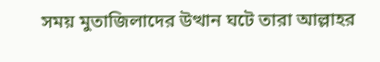সময় মুতাজিলাদের উত্থান ঘটে তারা আল্লাহর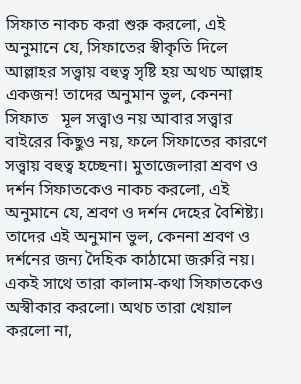সিফাত নাকচ করা শুরু করলো, এই অনুমানে যে, সিফাতের স্বীকৃতি দিলে আল্লাহর সত্ত্বায় বহুত্ব সৃষ্টি হয় অথচ আল্লাহ একজন! তাদের অনুমান ভুল, কেননা সিফাত   মূল সত্ত্বাও নয় আবার সত্ত্বার বাইরের কিছুও নয়, ফলে সিফাতের কারণে সত্ত্বায় বহুত্ব হচ্ছেনা। মুতাজেলারা শ্রবণ ও দর্শন সিফাতকেও নাকচ করলো, এই অনুমানে যে, শ্রবণ ও দর্শন দেহের বৈশিষ্ট্য। তাদের এই অনুমান ভুল, কেননা শ্রবণ ও দর্শনের জন্য দৈহিক কাঠামো জরুরি নয়। একই সাথে তারা কালাম-কথা সিফাতকেও অস্বীকার করলো। অথচ তারা খেয়াল করলো না,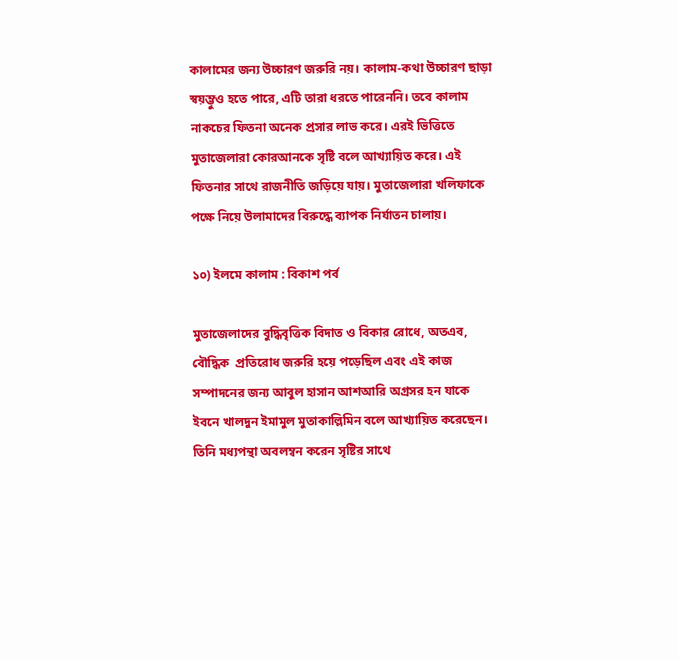কালামের জন্য উচ্চারণ জরুরি নয়। কালাম-কথা উচ্চারণ ছাড়া স্বয়ম্ভুও হতে পারে, এটি তারা ধরতে পারেননি। তবে কালাম নাকচের ফিতনা অনেক প্রসার লাভ করে। এরই ভিত্তিতে মুতাজেলারা কোরআনকে সৃষ্টি বলে আখ্যায়িত করে। এই ফিতনার সাথে রাজনীতি জড়িয়ে যায়। মুতাজেলারা খলিফাকে পক্ষে নিয়ে উলামাদের বিরুদ্ধে ব্যাপক নির্যাতন চালায়।

১০) ইলমে কালাম : বিকাশ পর্ব

মুতাজেলাদের বুদ্ধিবৃত্তিক বিদাত ও বিকার রোধে, অতএব, বৌদ্ধিক  প্রতিরোধ জরুরি হয়ে পড়েছিল এবং এই কাজ সম্পাদনের জন্য আবুল হাসান আশআরি অগ্রসর হন যাকে ইবনে খালদুন ইমামুল মুতাকাল্লিমিন বলে আখ্যায়িত করেছেন। তিনি মধ্যপন্থা অবলম্বন করেন সৃষ্টির সাথে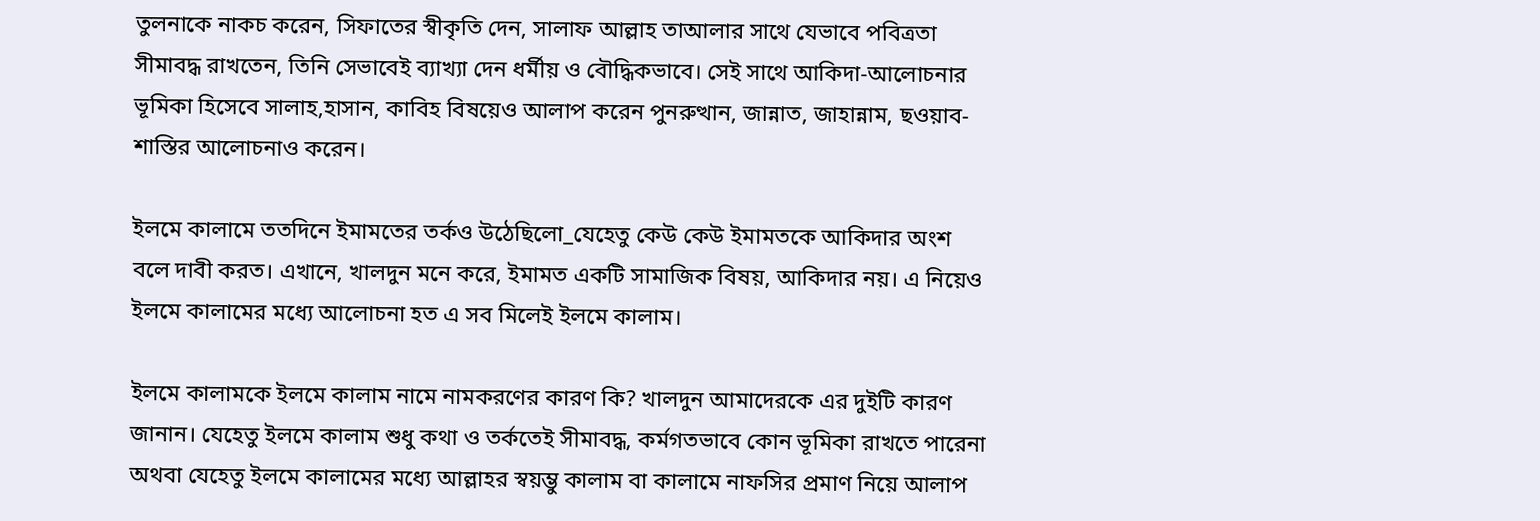তুলনাকে নাকচ করেন, সিফাতের স্বীকৃতি দেন, সালাফ আল্লাহ তাআলার সাথে যেভাবে পবিত্রতা সীমাবদ্ধ রাখতেন, তিনি সেভাবেই ব্যাখ্যা দেন ধর্মীয় ও বৌদ্ধিকভাবে। সেই সাথে আকিদা-আলোচনার ভূমিকা হিসেবে সালাহ,হাসান, কাবিহ বিষয়েও আলাপ করেন পুনরুত্থান, জান্নাত, জাহান্নাম, ছওয়াব-শাস্তির আলোচনাও করেন।

ইলমে কালামে ততদিনে ইমামতের তর্কও উঠেছিলো_যেহেতু কেউ কেউ ইমামতকে আকিদার অংশ বলে দাবী করত। এখানে, খালদুন মনে করে, ইমামত একটি সামাজিক বিষয়, আকিদার নয়। এ নিয়েও ইলমে কালামের মধ্যে আলোচনা হত এ সব মিলেই ইলমে কালাম।

ইলমে কালামকে ইলমে কালাম নামে নামকরণের কারণ কি? খালদুন আমাদেরকে এর দুইটি কারণ জানান। যেহেতু ইলমে কালাম শুধু কথা ও তর্কতেই সীমাবদ্ধ, কর্মগতভাবে কোন ভূমিকা রাখতে পারেনা অথবা যেহেতু ইলমে কালামের মধ্যে আল্লাহর স্বয়ম্ভু কালাম বা কালামে নাফসির প্রমাণ নিয়ে আলাপ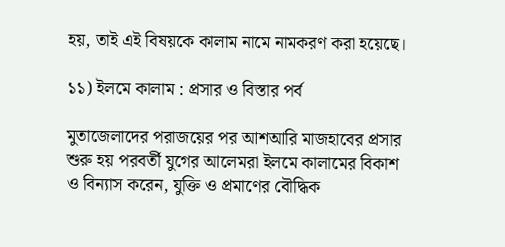হয়, তাই এই বিষয়কে কালাম নামে নামকরণ করা হয়েছে।

১১) ইলমে কালাম : প্রসার ও বিস্তার পর্ব

মুতাজেলাদের পরাজয়ের পর আশআরি মাজহাবের প্রসার শুরু হয় পরবর্তী যুগের আলেমরা ইলমে কালামের বিকাশ ও বিন্যাস করেন, যুক্তি ও প্রমাণের বৌদ্ধিক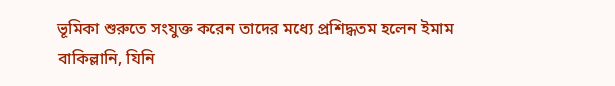ভূমিকা শুরুতে সংযুক্ত করেন তাদের মধ্যে প্রশিদ্ধতম হলেন ইমাম বাকিল্লানি, যিনি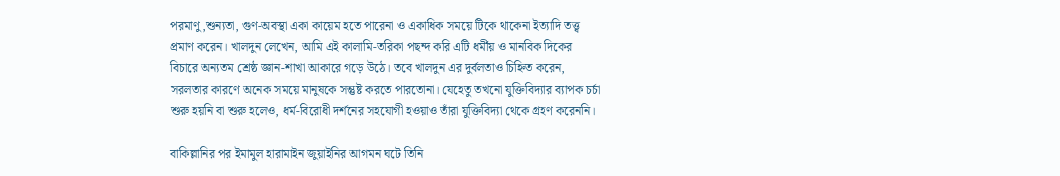পরমাণু,শুন্যতা, গুণ-অবস্থা একা কায়েম হতে পারেনা ও একাধিক সময়ে টিকে থাকেনা ইত্যাদি তত্ত্ব প্রমাণ করেন। খালদুন লেখেন, আমি এই কালামি-তরিকা পছন্দ করি এটি ধর্মীয় ও মানবিক দিকের বিচারে অন্যতম শ্রেষ্ঠ জ্ঞান-শাখা আকারে গড়ে উঠে। তবে খালদুন এর দুর্বলতাও চিহ্নিত করেন, সরলতার কারণে অনেক সময়ে মানুষকে সন্তুষ্ট করতে পারতোনা। যেহেতু তখনো যুক্তিবিদ্যার ব্যাপক চর্চা শুরু হয়নি বা শুরু হলেও, ধর্ম-বিরোধী দর্শনের সহযোগী হওয়াও তাঁরা যুক্তিবিদ্যা থেকে গ্রহণ করেননি।

বাকিল্লানির পর ইমামুল হারামাইন জুয়াইনির আগমন ঘটে তিনি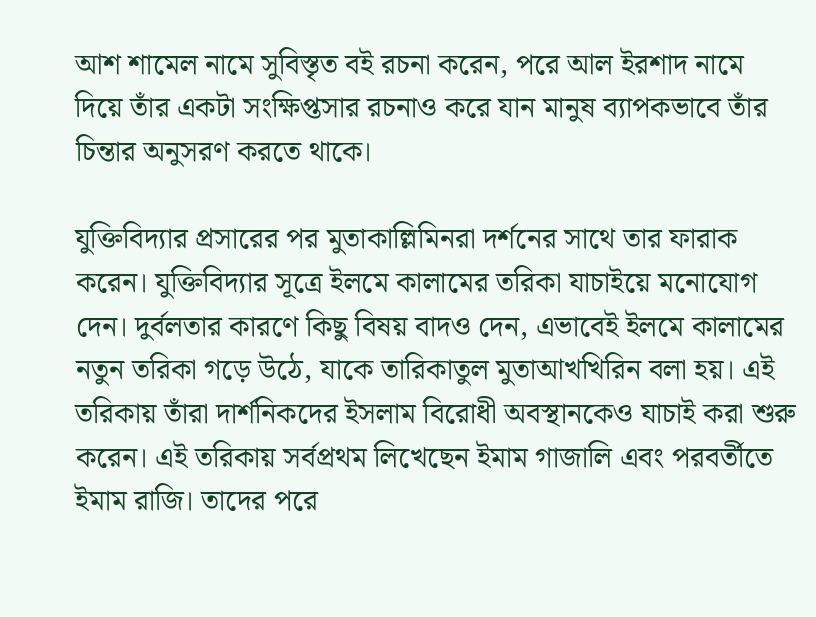আশ শামেল নামে সুবিস্তৃত বই রচনা করেন, পরে আল ইরশাদ নামে দিয়ে তাঁর একটা সংক্ষিপ্তসার রচনাও করে যান মানুষ ব্যাপকভাবে তাঁর চিন্তার অনুসরণ করতে থাকে।

যুক্তিবিদ্যার প্রসারের পর মুতাকাল্লিমিনরা দর্শনের সাথে তার ফারাক করেন। যুক্তিবিদ্যার সূত্রে ইলমে কালামের তরিকা যাচাইয়ে মনোযোগ দেন। দুর্বলতার কারণে কিছু বিষয় বাদও দেন, এভাবেই ইলমে কালামের নতুন তরিকা গড়ে উঠে, যাকে তারিকাতুল মুতাআখখিরিন বলা হয়। এই তরিকায় তাঁরা দার্শনিকদের ইসলাম বিরোধী অবস্থানকেও যাচাই করা শুরু করেন। এই তরিকায় সর্বপ্রথম লিখেছেন ইমাম গাজালি এবং পরবর্তীতে ইমাম রাজি। তাদের পরে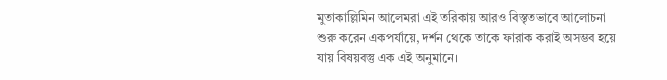মুতাকাল্লিমিন আলেমরা এই তরিকায় আরও বিস্তৃতভাবে আলোচনা শুরু করেন একপর্যায়ে, দর্শন থেকে তাকে ফারাক করাই অসম্ভব হয়ে যায় বিষয়বস্তু এক এই অনুমানে।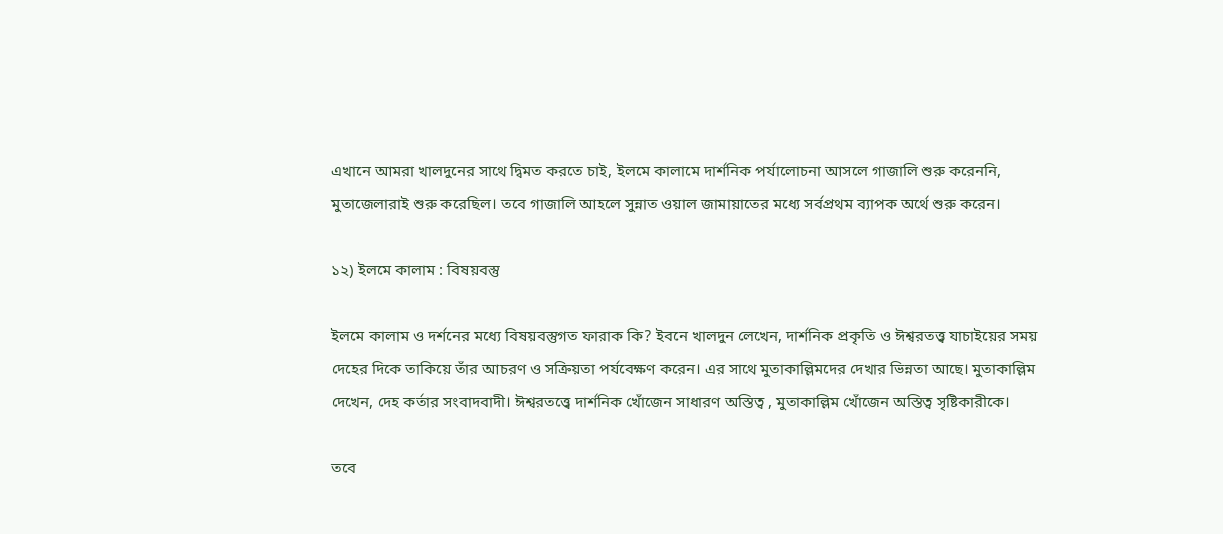এখানে আমরা খালদুনের সাথে দ্বিমত করতে চাই, ইলমে কালামে দার্শনিক পর্যালোচনা আসলে গাজালি শুরু করেননি, মুতাজেলারাই শুরু করেছিল। তবে গাজালি আহলে সুন্নাত ওয়াল জামায়াতের মধ্যে সর্বপ্রথম ব্যাপক অর্থে শুরু করেন।

১২) ইলমে কালাম : বিষয়বস্তু

ইলমে কালাম ও দর্শনের মধ্যে বিষয়বস্তুগত ফারাক কি? ইবনে খালদুন লেখেন, দার্শনিক প্রকৃতি ও ঈশ্বরতত্ত্ব যাচাইয়ের সময় দেহের দিকে তাকিয়ে তাঁর আচরণ ও সক্রিয়তা পর্যবেক্ষণ করেন। এর সাথে মুতাকাল্লিমদের দেখার ভিন্নতা আছে। মুতাকাল্লিম দেখেন, দেহ কর্তার সংবাদবাদী। ঈশ্বরতত্ত্বে দার্শনিক খোঁজেন সাধারণ অস্তিত্ব , মুতাকাল্লিম খোঁজেন অস্তিত্ব সৃষ্টিকারীকে।

তবে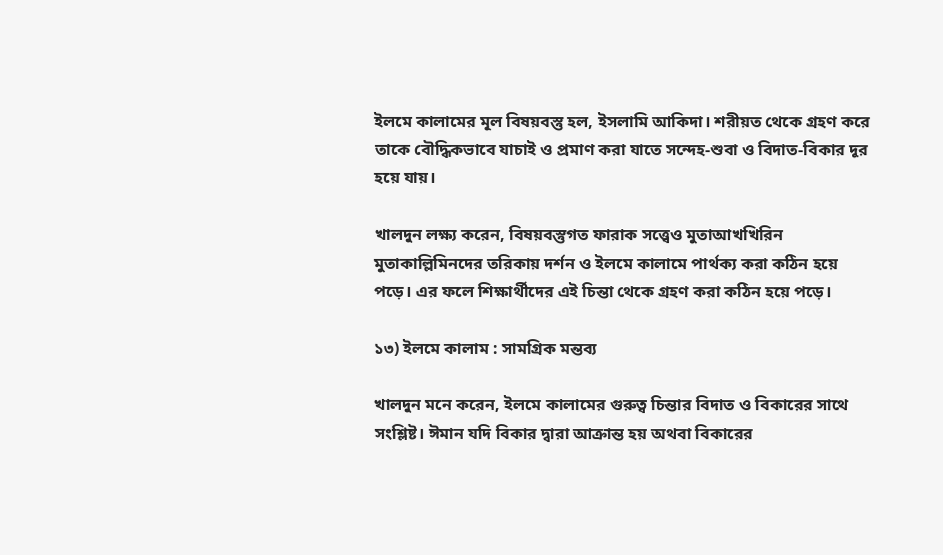ইলমে কালামের মূল বিষয়বস্তু হল, ইসলামি আকিদা। শরীয়ত থেকে গ্রহণ করে তাকে বৌদ্ধিকভাবে যাচাই ও প্রমাণ করা যাতে সন্দেহ-শুবা ও বিদাত-বিকার দূর হয়ে যায়।

খালদুন লক্ষ্য করেন, বিষয়বস্তুগত ফারাক সত্ত্বেও মুতাআখখিরিন মুতাকাল্লিমিনদের তরিকায় দর্শন ও ইলমে কালামে পার্থক্য করা কঠিন হয়ে পড়ে। এর ফলে শিক্ষার্থীদের এই চিন্তা থেকে গ্রহণ করা কঠিন হয়ে পড়ে।

১৩) ইলমে কালাম : সামগ্রিক মন্তব্য

খালদুন মনে করেন, ইলমে কালামের গুরুত্ব চিন্তার বিদাত ও বিকারের সাথে সংশ্লিষ্ট। ঈমান যদি বিকার দ্বারা আক্রান্ত হয় অথবা বিকারের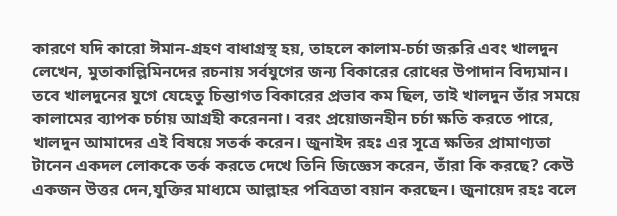কারণে যদি কারো ঈমান-গ্রহণ বাধাগ্রস্থ হয়, তাহলে কালাম-চর্চা জরুরি এবং খালদুন লেখেন, মুতাকাল্লিমিনদের রচনায় সর্বযুগের জন্য বিকারের রোধের উপাদান বিদ্যমান। তবে খালদুনের যুগে যেহেতু চিন্তাগত বিকারের প্রভাব কম ছিল, তাই খালদুন তাঁর সময়ে কালামের ব্যাপক চর্চায় আগ্রহী করেননা। বরং প্রয়োজনহীন চর্চা ক্ষতি করতে পারে, খালদুন আমাদের এই বিষয়ে সতর্ক করেন। জুনাইদ রহঃ এর সূত্রে ক্ষতির প্রামাণ্যতা টানেন একদল লোককে তর্ক করতে দেখে তিনি জিজ্ঞেস করেন, তাঁরা কি করছে? কেউ একজন উত্তর দেন,যুক্তির মাধ্যমে আল্লাহর পবিত্রতা বয়ান করছেন। জুনায়েদ রহঃ বলে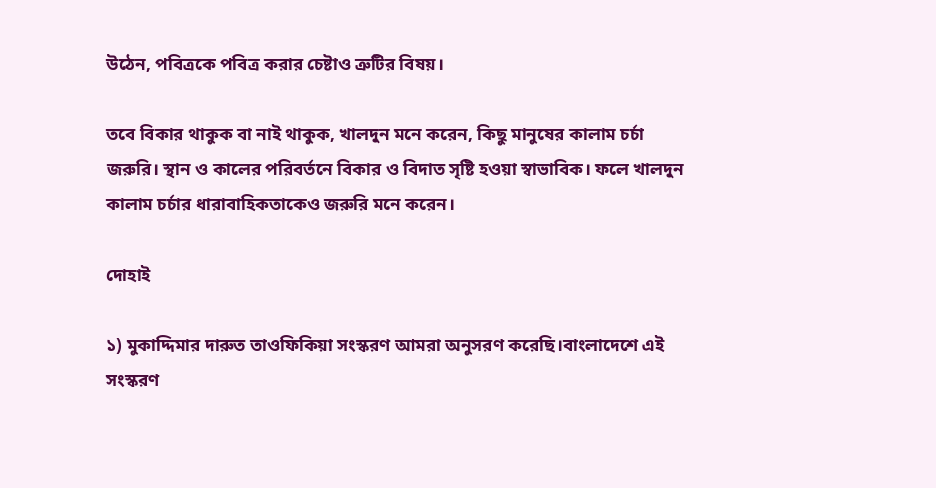উঠেন, পবিত্রকে পবিত্র করার চেষ্টাও ত্রুটির বিষয়।

তবে বিকার থাকুক বা নাই থাকুক, খালদুন মনে করেন, কিছু মানুষের কালাম চর্চা জরুরি। স্থান ও কালের পরিবর্তনে বিকার ও বিদাত সৃষ্টি হওয়া স্বাভাবিক। ফলে খালদুন কালাম চর্চার ধারাবাহিকতাকেও জরুরি মনে করেন।

দোহাই

১) মুকাদ্দিমার দারুত তাওফিকিয়া সংস্করণ আমরা অনুসরণ করেছি।বাংলাদেশে এই সংস্করণ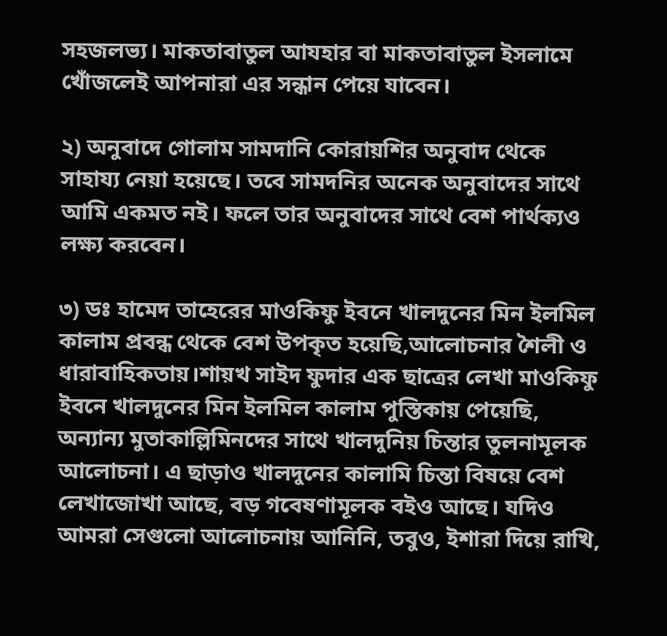সহজলভ্য। মাকতাবাতুল আযহার বা মাকতাবাতুল ইসলামে খোঁজলেই আপনারা এর সন্ধান পেয়ে যাবেন।

২) অনুবাদে গোলাম সামদানি কোরায়শির অনুবাদ থেকে সাহায্য নেয়া হয়েছে। তবে সামদনির অনেক অনুবাদের সাথে আমি একমত নই। ফলে তার অনুবাদের সাথে বেশ পার্থক্যও লক্ষ্য করবেন।

৩) ডঃ হামেদ তাহেরের মাওকিফু ইবনে খালদুনের মিন ইলমিল কালাম প্রবন্ধ থেকে বেশ উপকৃত হয়েছি,আলোচনার শৈলী ও ধারাবাহিকতায়।শায়খ সাইদ ফুদার এক ছাত্রের লেখা মাওকিফু ইবনে খালদুনের মিন ইলমিল কালাম পুস্তিকায় পেয়েছি, অন্যান্য মুতাকাল্লিমিনদের সাথে খালদুনিয় চিন্তার তুলনামূলক আলোচনা। এ ছাড়াও খালদুনের কালামি চিন্তা বিষয়ে বেশ লেখাজোখা আছে, বড় গবেষণামূলক বইও আছে। যদিও আমরা সেগুলো আলোচনায় আনিনি, তবুও, ইশারা দিয়ে রাখি,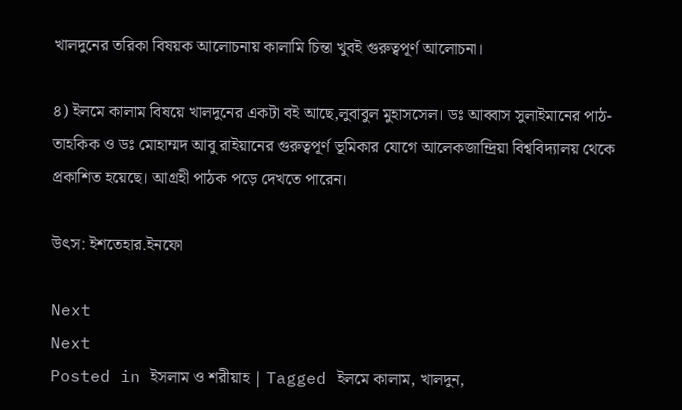খালদুনের তরিকা বিষয়ক আলোচনায় কালামি চিন্তা খুবই গুরুত্বপূর্ণ আলোচনা।

৪) ইলমে কালাম বিষয়ে খালদুনের একটা বই আছে,লুবাবুল মুহাসসেল। ডঃ আব্বাস সুলাইমানের পাঠ-তাহকিক ও ডঃ মোহাম্মদ আবু রাইয়ানের গুরুত্বপূর্ণ ভূমিকার যোগে আলেকজান্দ্রিয়া বিশ্ববিদ্যালয় থেকে প্রকাশিত হয়েছে। আগ্রহী পাঠক পড়ে দেখতে পারেন।

উৎস: ইশতেহার.ইনফো

Next
Next
Posted in ইসলাম ও শরীয়াহ | Tagged ইলমে কালাম, খালদুন,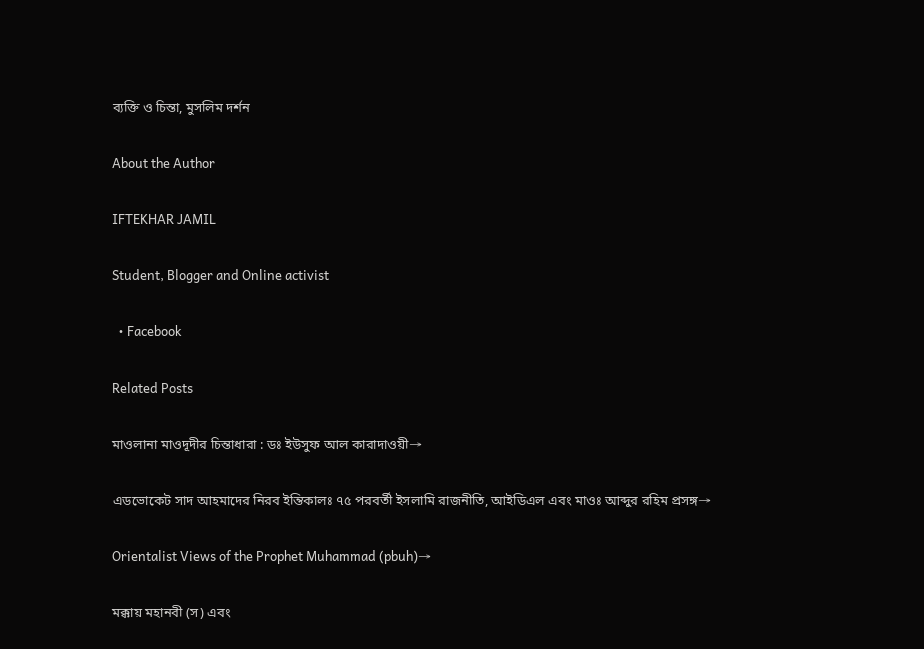ব্যক্তি ও চিন্তা, মুসলিম দর্শন

About the Author

IFTEKHAR JAMIL

Student, Blogger and Online activist

  • Facebook

Related Posts

মাওলানা মাওদূদীর চিন্তাধারা : ডঃ ইউসুফ আল কারাদাওয়ী→

এডভোকেট সাদ আহমাদের নিরব ইন্তিকালঃ ৭৫ পরবর্তী ইসলামি রাজনীতি, আইডিএল এবং মাওঃ আব্দুর রহিম প্রসঙ্গ→

Orientalist Views of the Prophet Muhammad (pbuh)→

মক্কায় মহানবী (স) এবং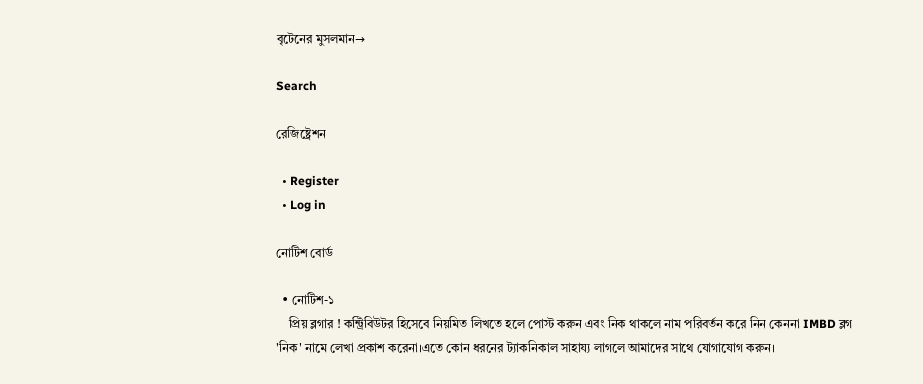বৃটেনের মুসলমান→

Search

রেজিষ্ট্রেশন

  • Register
  • Log in

নোটিশ বোর্ড

  • নোটিশ-১
    প্রিয় ব্লগার ! কন্ট্রিবিউটর হিসেবে নিয়মিত লিখতে হলে পোস্ট করুন এবং নিক থাকলে নাম পরিবর্তন করে নিন কেননা IMBD ব্লগ 'নিক' নামে লেখা প্রকাশ করেনা।এতে কোন ধরনের ট্যাকনিকাল সাহায্য লাগলে আমাদের সাথে যোগাযোগ করুন।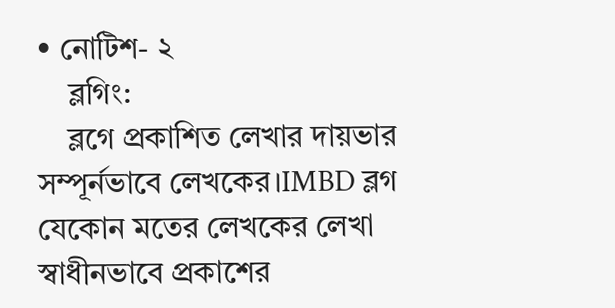• নোটিশ- ২
    ব্লগিং:
    ব্লগে প্রকাশিত লেখার দায়ভার সম্পূর্নভাবে লেখকের।IMBD ব্লগ যেকোন মতের লেখকের লেখা স্বাধীনভাবে প্রকাশের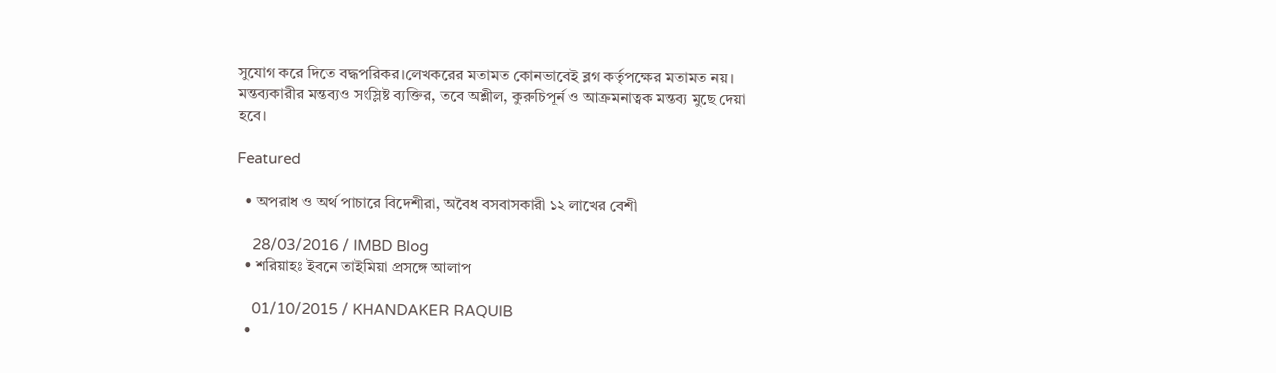সুযোগ করে দিতে বদ্ধপরিকর।লেখকরের মতামত কোনভাবেই ব্লগ কর্তৃপক্ষের মতামত নয়। মন্তব্যকারীর মন্তব্যও সংস্লিষ্ট ব্যক্তির, তবে অশ্লীল, কুরুচিপূর্ন ও আক্রমনাত্বক মন্তব্য মুছে দেয়া হবে।

Featured

  • অপরাধ ও অর্থ পাচারে বিদেশীরা, অবৈধ বসবাসকারী ১২ লাখের বেশী

    28/03/2016 / IMBD Blog
  • শরিয়াহঃ ইবনে তাইমিয়া প্রসঙ্গে আলাপ

    01/10/2015 / KHANDAKER RAQUIB
  •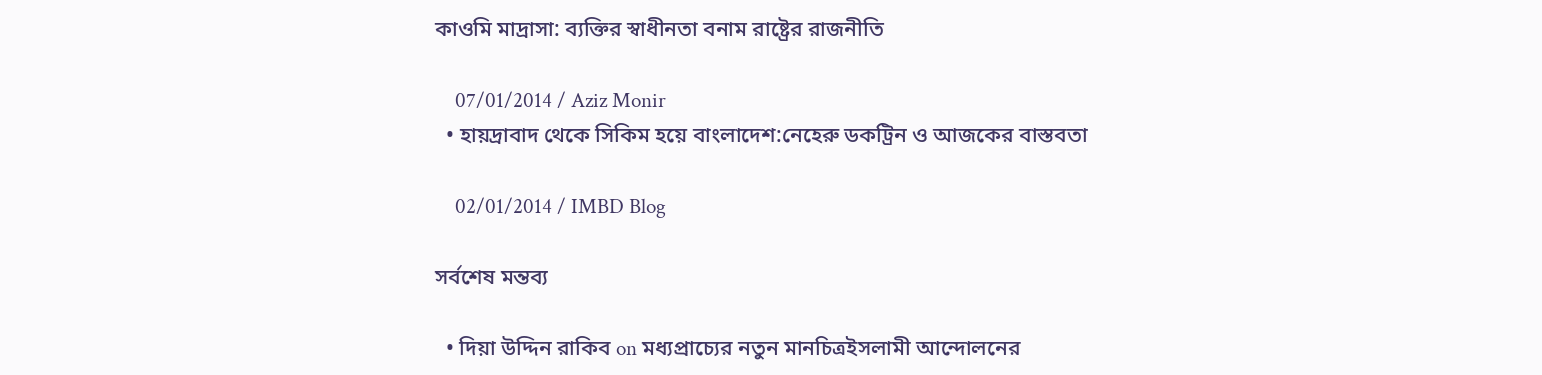কাওমি মাদ্রাসা: ব্যক্তির স্বাধীনতা বনাম রাষ্ট্রের রাজনীতি

    07/01/2014 / Aziz Monir
  • হায়দ্রাবাদ থেকে সিকিম হয়ে বাংলাদেশ:নেহেরু ডকট্রিন ও আজকের বাস্তবতা

    02/01/2014 / IMBD Blog

সর্বশেষ মন্তব্য

  • দিয়া উদ্দিন রাকিব on মধ্যপ্রাচ্যের নতুন মানচিত্রইসলামী আন্দোলনের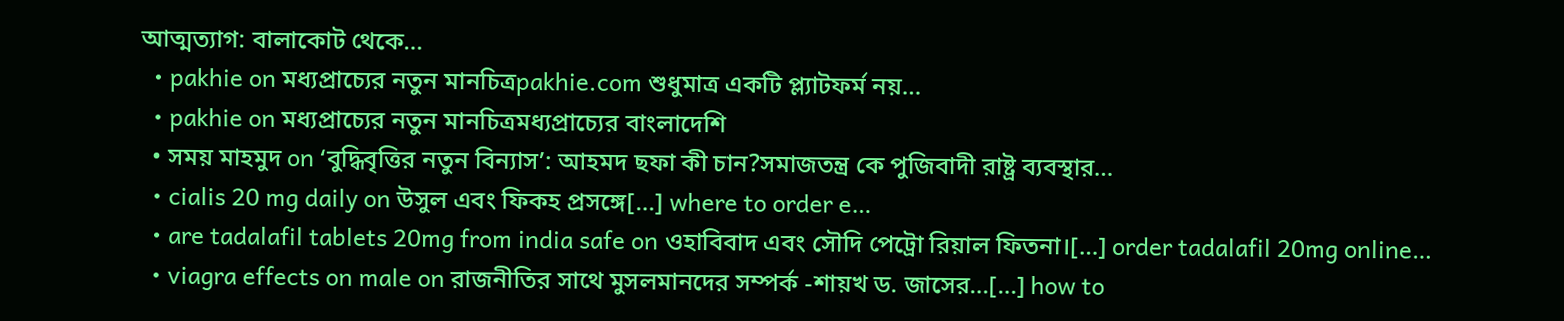আত্মত্যাগ: বালাকোট থেকে…
  • pakhie on মধ্যপ্রাচ্যের নতুন মানচিত্রpakhie.com শুধুমাত্র একটি প্ল্যাটফর্ম নয়…
  • pakhie on মধ্যপ্রাচ্যের নতুন মানচিত্রমধ্যপ্রাচ্যের বাংলাদেশি
  • সময় মাহমুদ on ‘বুদ্ধিবৃত্তির নতুন বিন্যাস’: আহমদ ছফা কী চান?সমাজতন্ত্র কে পুজিবাদী রাষ্ট্র ব্যবস্থার…
  • cialis 20 mg daily on উসুল এবং ফিকহ প্রসঙ্গে[…] where to order e…
  • are tadalafil tablets 20mg from india safe on ওহাবিবাদ এবং সৌদি পেট্রো রিয়াল ফিতনা।[…] order tadalafil 20mg online…
  • viagra effects on male on রাজনীতির সাথে মুসলমানদের সম্পর্ক -শায়খ ড. জাসের…[…] how to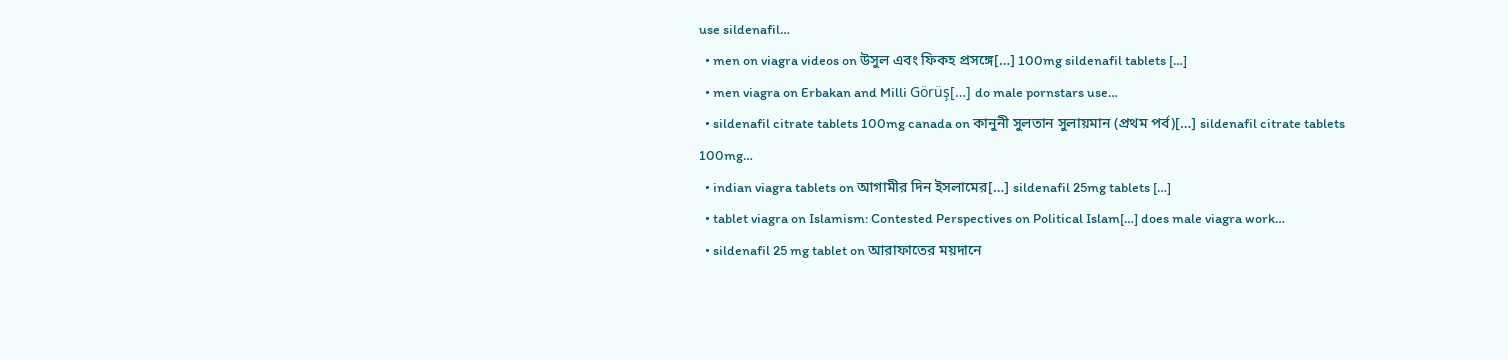use sildenafil…
  • men on viagra videos on উসুল এবং ফিকহ প্রসঙ্গে[…] 100mg sildenafil tablets […]
  • men viagra on Erbakan and Milli Görüş[…] do male pornstars use…
  • sildenafil citrate tablets 100mg canada on কানুনী সুলতান সুলায়মান (প্রথম পর্ব)[…] sildenafil citrate tablets 100mg…
  • indian viagra tablets on আগামীর দিন ইসলামের[…] sildenafil 25mg tablets […]
  • tablet viagra on Islamism: Contested Perspectives on Political Islam[…] does male viagra work…
  • sildenafil 25 mg tablet on আরাফাতের ময়দানে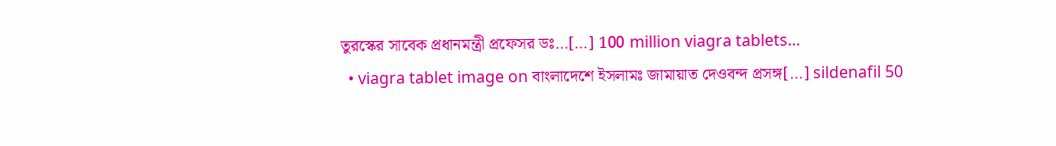তুরস্কের সাবেক প্রধানমন্ত্রী প্রফেসর ডঃ…[…] 100 million viagra tablets…
  • viagra tablet image on বাংলাদেশে ইসলামঃ জামায়াত দেওবন্দ প্রসঙ্গ[…] sildenafil 50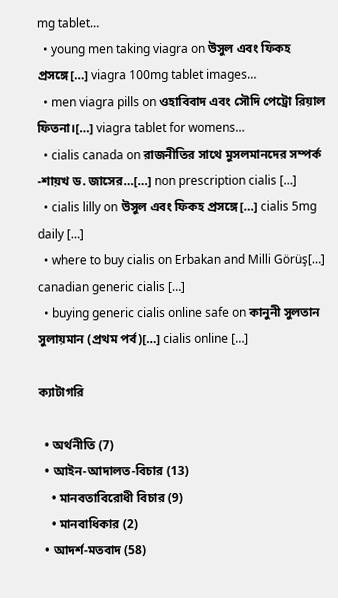mg tablet…
  • young men taking viagra on উসুল এবং ফিকহ প্রসঙ্গে[…] viagra 100mg tablet images…
  • men viagra pills on ওহাবিবাদ এবং সৌদি পেট্রো রিয়াল ফিতনা।[…] viagra tablet for womens…
  • cialis canada on রাজনীতির সাথে মুসলমানদের সম্পর্ক -শায়খ ড. জাসের…[…] non prescription cialis […]
  • cialis lilly on উসুল এবং ফিকহ প্রসঙ্গে[…] cialis 5mg daily […]
  • where to buy cialis on Erbakan and Milli Görüş[…] canadian generic cialis […]
  • buying generic cialis online safe on কানুনী সুলতান সুলায়মান (প্রথম পর্ব)[…] cialis online […]

ক্যাটাগরি

  • অর্থনীতি (7)
  • আইন-আদালত-বিচার (13)
    • মানবতাবিরোধী বিচার (9)
    • মানবাধিকার (2)
  • আদর্শ-মতবাদ (58)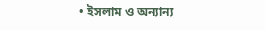• ইসলাম ও অন্যান্য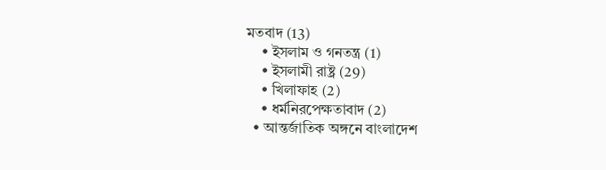মতবাদ (13)
    • ইসলাম ও গনতন্ত্র (1)
    • ইসলামী রাষ্ট্র (29)
    • খিলাফাহ (2)
    • ধর্মনিরপেক্ষতাবাদ (2)
  • আন্তর্জাতিক অঙ্গনে বাংলাদেশ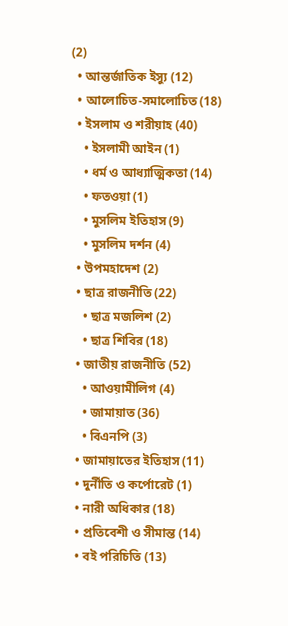(2)
  • আন্তর্জাতিক ইস্যু (12)
  • আলোচিত-সমালোচিত (18)
  • ইসলাম ও শরীয়াহ (40)
    • ইসলামী আইন (1)
    • ধর্ম ও আধ্যাত্মিকতা (14)
    • ফতওয়া (1)
    • মুসলিম ইতিহাস (9)
    • মুসলিম দর্শন (4)
  • উপমহাদেশ (2)
  • ছাত্র রাজনীতি (22)
    • ছাত্র মজলিশ (2)
    • ছাত্র শিবির (18)
  • জাতীয় রাজনীতি (52)
    • আওয়ামীলিগ (4)
    • জামায়াত (36)
    • বিএনপি (3)
  • জামায়াতের ইতিহাস (11)
  • দুর্নীতি ও কর্পোরেট (1)
  • নারী অধিকার (18)
  • প্রতিবেশী ও সীমান্ত (14)
  • বই পরিচিতি (13)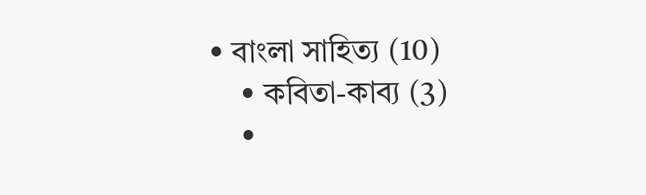• বাংলা সাহিত্য (10)
    • কবিতা-কাব্য (3)
    •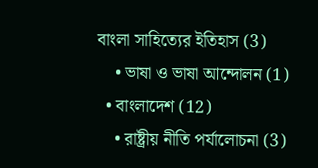বাংলা সাহিত্যের ইতিহাস (3)
    • ভাষা ও ভাষা আন্দোলন (1)
  • বাংলাদেশ (12)
    • রাষ্ট্রীয় নীতি পর্যালোচনা (3)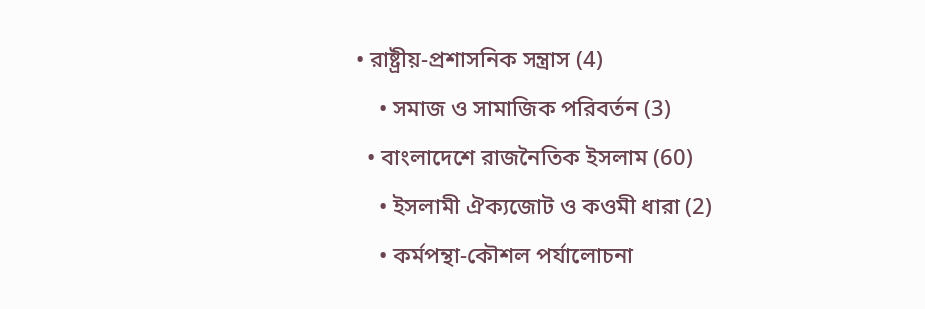• রাষ্ট্রীয়-প্রশাসনিক সন্ত্রাস (4)
    • সমাজ ও সামাজিক পরিবর্তন (3)
  • বাংলাদেশে রাজনৈতিক ইসলাম (60)
    • ইসলামী ঐক্যজোট ও কওমী ধারা (2)
    • কর্মপন্থা-কৌশল পর্যালোচনা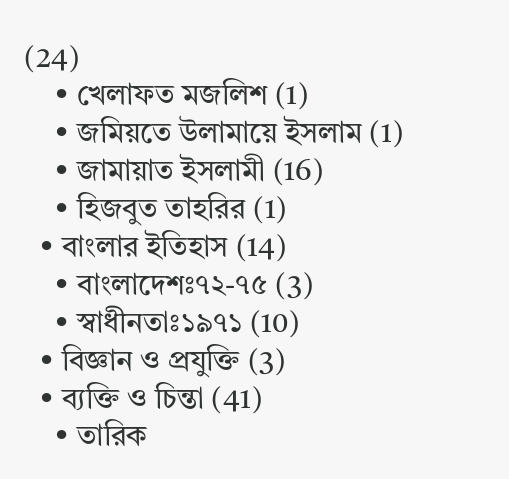(24)
    • খেলাফত মজলিশ (1)
    • জমিয়তে উলামায়ে ইসলাম (1)
    • জামায়াত ইসলামী (16)
    • হিজবুত তাহরির (1)
  • বাংলার ইতিহাস (14)
    • বাংলাদেশঃ৭২-৭৫ (3)
    • স্বাধীনতাঃ১৯৭১ (10)
  • বিজ্ঞান ও প্রযুক্তি (3)
  • ব্যক্তি ও চিন্তা (41)
    • তারিক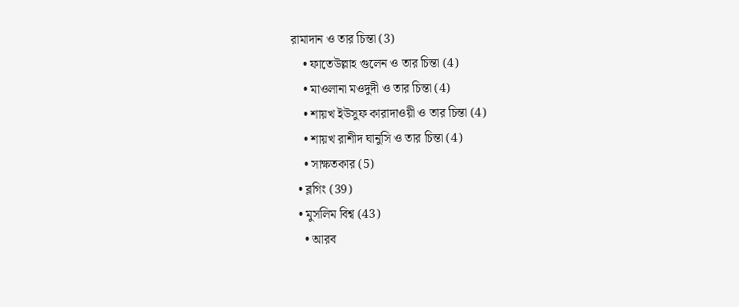রামাদান ও তার চিন্তা (3)
    • ফাতেউল্লাহ গুলেন ও তার চিন্তা (4)
    • মাওলানা মওদুদী ও তার চিন্তা (4)
    • শায়খ ইউসুফ কারাদাওয়ী ও তার চিন্তা (4)
    • শায়খ রাশীদ ঘানুসি ও তার চিন্তা (4)
    • সাক্ষতকার (5)
  • ব্লগিং (39)
  • মুসলিম বিশ্ব (43)
    • আরব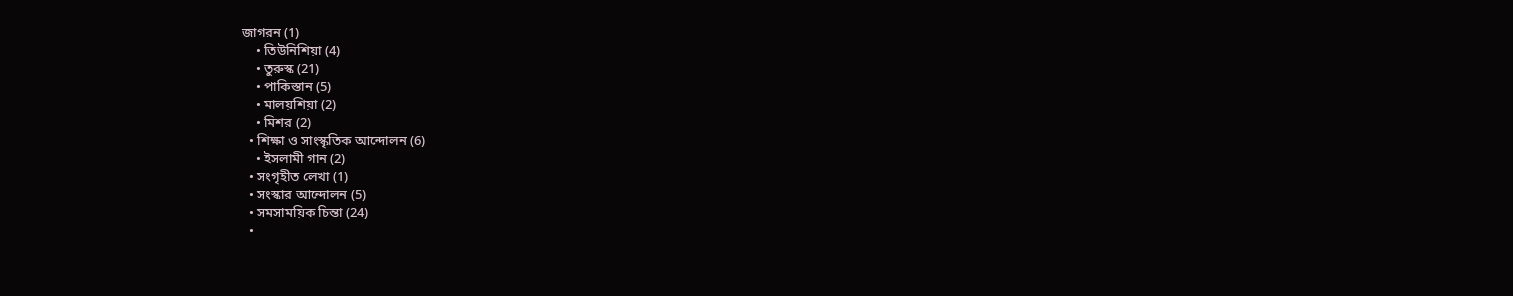জাগরন (1)
    • তিউনিশিয়া (4)
    • তুরুস্ক (21)
    • পাকিস্তান (5)
    • মালয়শিয়া (2)
    • মিশর (2)
  • শিক্ষা ও সাংস্কৃতিক আন্দোলন (6)
    • ইসলামী গান (2)
  • সংগৃহীত লেখা (1)
  • সংস্কার আন্দোলন (5)
  • সমসাময়িক চিন্তা (24)
  •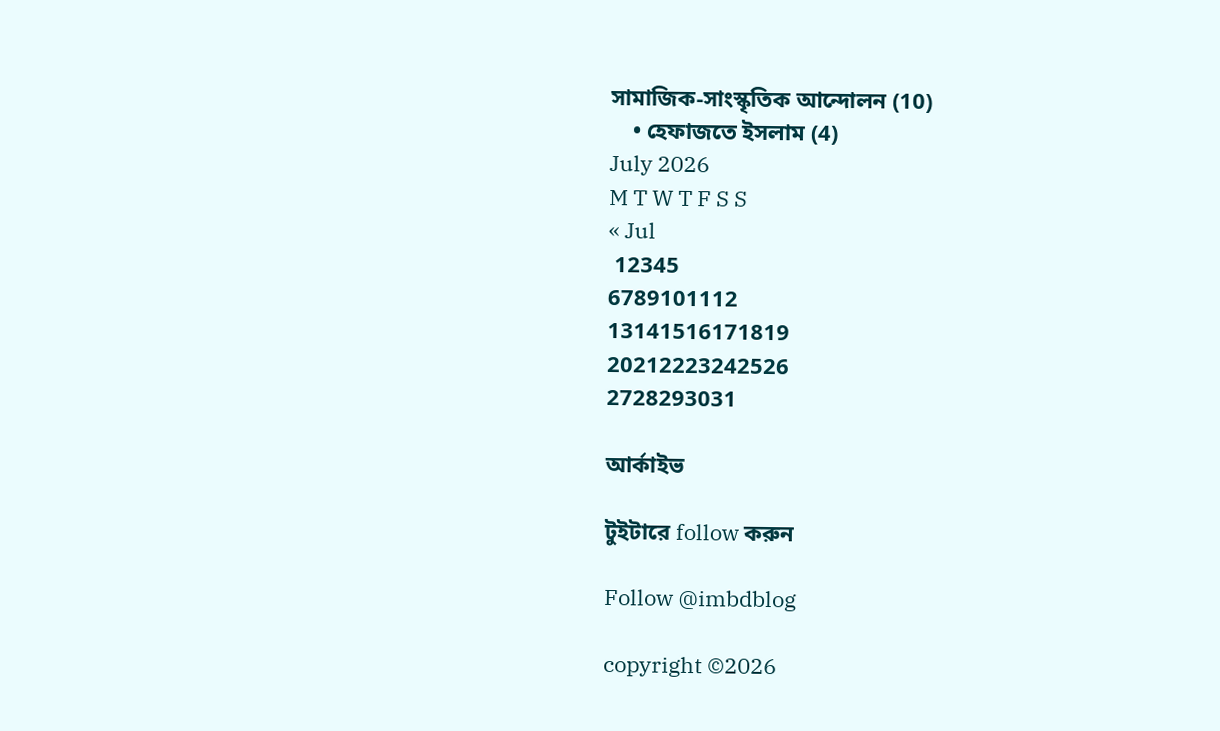সামাজিক-সাংস্কৃতিক আন্দোলন (10)
    • হেফাজতে ইসলাম (4)
July 2026
M T W T F S S
« Jul
 12345
6789101112
13141516171819
20212223242526
2728293031

আর্কাইভ

টুইটারে follow করুন

Follow @imbdblog

copyright ©2026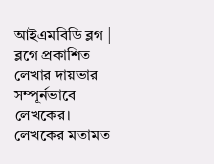আইএমবিডি ব্লগ | ব্লগে প্রকাশিত লেখার দায়ভার সম্পূর্নভাবে লেখকের। লেখকের মতামত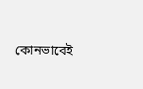কোনভাবেই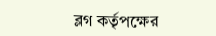ব্লগ কর্তৃপক্ষের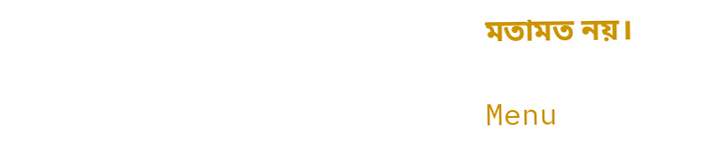মতামত নয়।

Menu